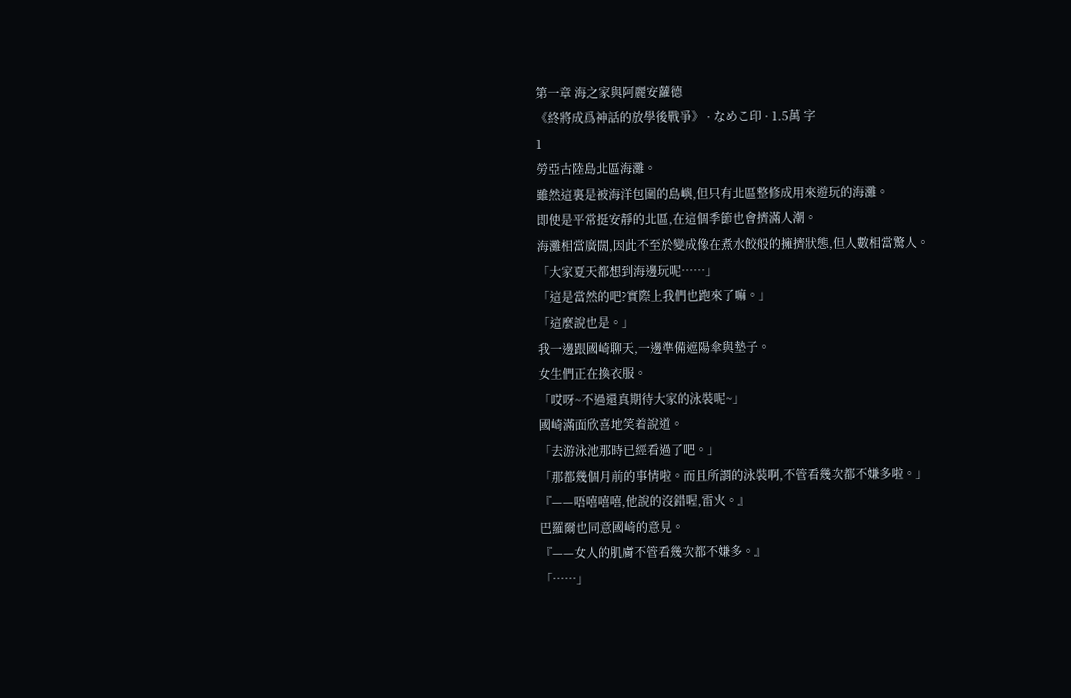第一章 海之家與阿麗安蘿德
《終將成爲神話的放學後戰爭》 · なめこ印 · 1.5萬 字
1
勞亞古陸島北區海灘。
雖然這裏是被海洋包圍的島嶼,但只有北區整修成用來遊玩的海灘。
即使是平常挺安靜的北區,在這個季節也會擠滿人潮。
海灘相當廣闊,因此不至於變成像在煮水餃般的擁擠狀態,但人數相當驚人。
「大家夏天都想到海邊玩呢……」
「這是當然的吧?實際上我們也跑來了嘛。」
「這麼說也是。」
我一邊跟國崎聊天,一邊準備遮陽傘與墊子。
女生們正在換衣服。
「哎呀~不過還真期待大家的泳裝呢~」
國崎滿面欣喜地笑着說道。
「去游泳池那時已經看過了吧。」
「那都幾個月前的事情啦。而且所謂的泳裝啊,不管看幾次都不嫌多啦。」
『——唔嘻嘻嘻,他說的沒錯喔,雷火。』
巴羅爾也同意國崎的意見。
『——女人的肌膚不管看幾次都不嫌多。』
「……」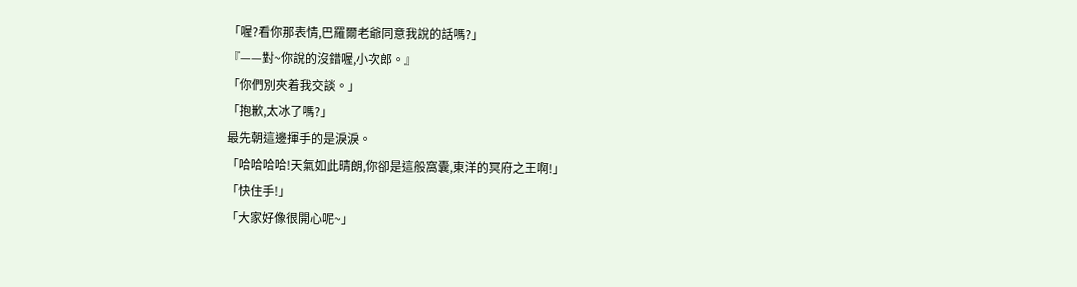「喔?看你那表情,巴羅爾老爺同意我說的話嗎?」
『——對~你說的沒錯喔,小次郎。』
「你們別夾着我交談。」
「抱歉,太冰了嗎?」
最先朝這邊揮手的是淚淚。
「哈哈哈哈!天氣如此晴朗,你卻是這般窩囊,東洋的冥府之王啊!」
「快住手!」
「大家好像很開心呢~」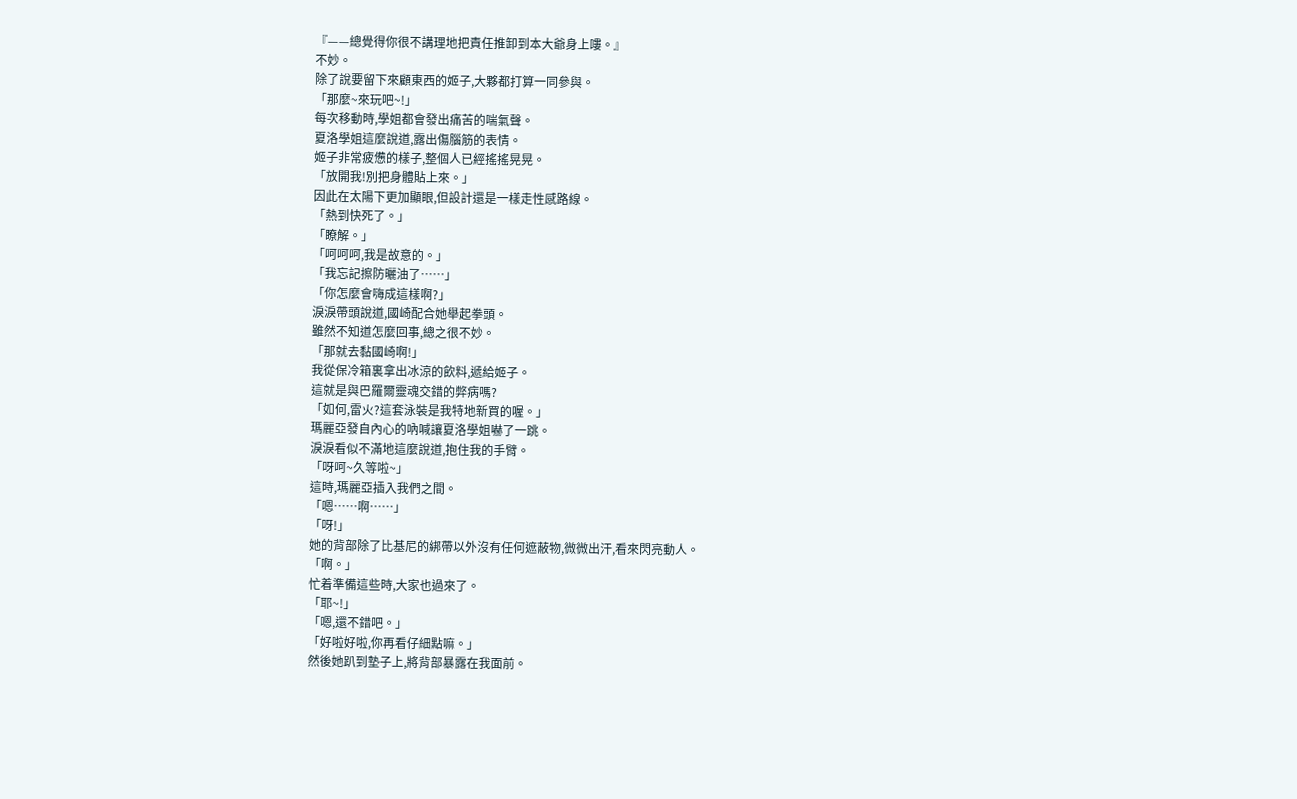『——總覺得你很不講理地把責任推卸到本大爺身上嘍。』
不妙。
除了說要留下來顧東西的姬子,大夥都打算一同參與。
「那麼~來玩吧~!」
每次移動時,學姐都會發出痛苦的喘氣聲。
夏洛學姐這麼說道,露出傷腦筋的表情。
姬子非常疲憊的樣子,整個人已經搖搖晃晃。
「放開我!別把身體貼上來。」
因此在太陽下更加顯眼,但設計還是一樣走性感路線。
「熱到快死了。」
「瞭解。」
「呵呵呵,我是故意的。」
「我忘記擦防曬油了……」
「你怎麼會嗨成這樣啊?」
淚淚帶頭說道,國崎配合她舉起拳頭。
雖然不知道怎麼回事,總之很不妙。
「那就去黏國崎啊!」
我從保冷箱裏拿出冰涼的飲料,遞給姬子。
這就是與巴羅爾靈魂交錯的弊病嗎?
「如何,雷火?這套泳裝是我特地新買的喔。」
瑪麗亞發自內心的吶喊讓夏洛學姐嚇了一跳。
淚淚看似不滿地這麼說道,抱住我的手臂。
「呀呵~久等啦~」
這時,瑪麗亞插入我們之間。
「嗯……啊……」
「呀!」
她的背部除了比基尼的綁帶以外沒有任何遮蔽物,微微出汗,看來閃亮動人。
「啊。」
忙着準備這些時,大家也過來了。
「耶~!」
「嗯,還不錯吧。」
「好啦好啦,你再看仔細點嘛。」
然後她趴到墊子上,將背部暴露在我面前。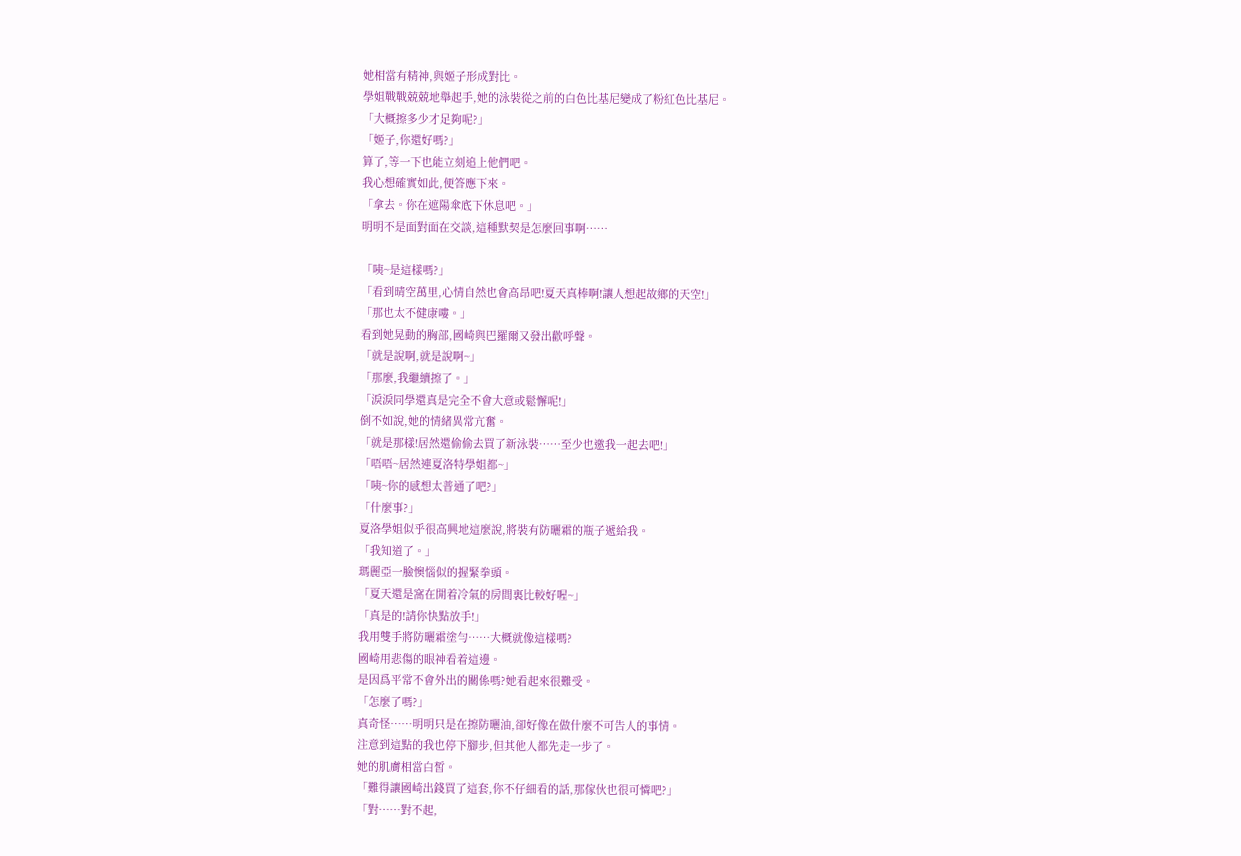她相當有精神,與姬子形成對比。
學姐戰戰兢兢地舉起手,她的泳裝從之前的白色比基尼變成了粉紅色比基尼。
「大概擦多少才足夠呢?」
「姬子,你還好嗎?」
算了,等一下也能立刻追上他們吧。
我心想確實如此,便答應下來。
「拿去。你在遮陽傘底下休息吧。」
明明不是面對面在交談,這種默契是怎麼回事啊……

「咦~是這樣嗎?」
「看到晴空萬里,心情自然也會高昂吧!夏天真棒啊!讓人想起故鄉的天空!」
「那也太不健康嘍。」
看到她晃動的胸部,國崎與巴羅爾又發出歡呼聲。
「就是說啊,就是說啊~」
「那麼,我繼續擦了。」
「淚淚同學還真是完全不會大意或鬆懈呢!」
倒不如說,她的情緒異常亢奮。
「就是那樣!居然還偷偷去買了新泳裝……至少也邀我一起去吧!」
「唔唔~居然連夏洛特學姐都~」
「咦~你的感想太普通了吧?」
「什麼事?」
夏洛學姐似乎很高興地這麼說,將裝有防曬霜的瓶子遞給我。
「我知道了。」
瑪麗亞一臉懊惱似的握緊拳頭。
「夏天還是窩在開着冷氣的房間裏比較好喔~」
「真是的!請你快點放手!」
我用雙手將防曬霜塗勻……大概就像這樣嗎?
國崎用悲傷的眼神看着這邊。
是因爲平常不會外出的關係嗎?她看起來很難受。
「怎麼了嗎?」
真奇怪……明明只是在擦防曬油,卻好像在做什麼不可告人的事情。
注意到這點的我也停下腳步,但其他人都先走一步了。
她的肌膚相當白皙。
「難得讓國崎出錢買了這套,你不仔細看的話,那傢伙也很可憐吧?」
「對……對不起,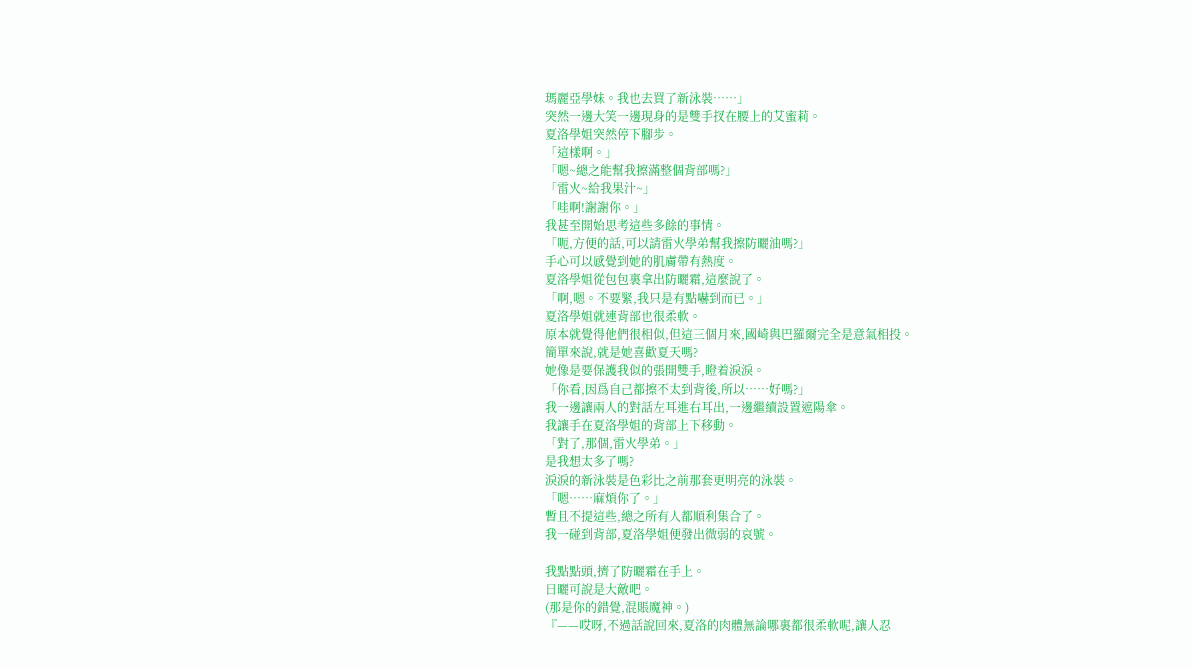瑪麗亞學妹。我也去買了新泳裝……」
突然一邊大笑一邊現身的是雙手扠在腰上的艾蜜莉。
夏洛學姐突然停下腳步。
「這樣啊。」
「嗯~總之能幫我擦滿整個背部嗎?」
「雷火~給我果汁~」
「哇啊!謝謝你。」
我甚至開始思考這些多餘的事情。
「呃,方便的話,可以請雷火學弟幫我擦防曬油嗎?」
手心可以感覺到她的肌膚帶有熱度。
夏洛學姐從包包裏拿出防曬霜,這麼說了。
「啊,嗯。不要緊,我只是有點嚇到而已。」
夏洛學姐就連背部也很柔軟。
原本就覺得他們很相似,但這三個月來,國崎與巴羅爾完全是意氣相投。
簡單來說,就是她喜歡夏天嗎?
她像是要保護我似的張開雙手,瞪着淚淚。
「你看,因爲自己都擦不太到背後,所以……好嗎?」
我一邊讓兩人的對話左耳進右耳出,一邊繼續設置遮陽傘。
我讓手在夏洛學姐的背部上下移動。
「對了,那個,雷火學弟。」
是我想太多了嗎?
淚淚的新泳裝是色彩比之前那套更明亮的泳裝。
「嗯……麻煩你了。」
暫且不提這些,總之所有人都順利集合了。
我一碰到背部,夏洛學姐便發出微弱的哀號。

我點點頭,擠了防曬霜在手上。
日曬可說是大敵吧。
(那是你的錯覺,混賬魔神。)
『——哎呀,不過話說回來,夏洛的肉體無論哪裏都很柔軟呢,讓人忍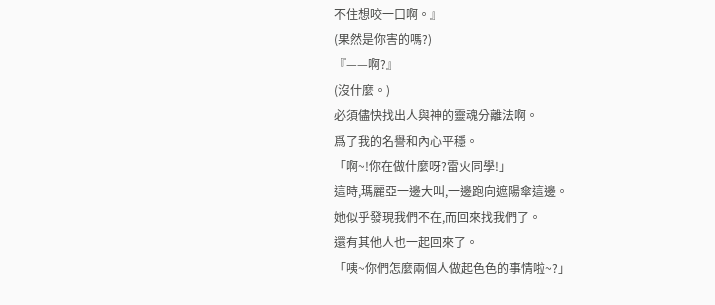不住想咬一口啊。』
(果然是你害的嗎?)
『——啊?』
(沒什麼。)
必須儘快找出人與神的靈魂分離法啊。
爲了我的名譽和內心平穩。
「啊~!你在做什麼呀?雷火同學!」
這時,瑪麗亞一邊大叫,一邊跑向遮陽傘這邊。
她似乎發現我們不在,而回來找我們了。
還有其他人也一起回來了。
「咦~你們怎麼兩個人做起色色的事情啦~?」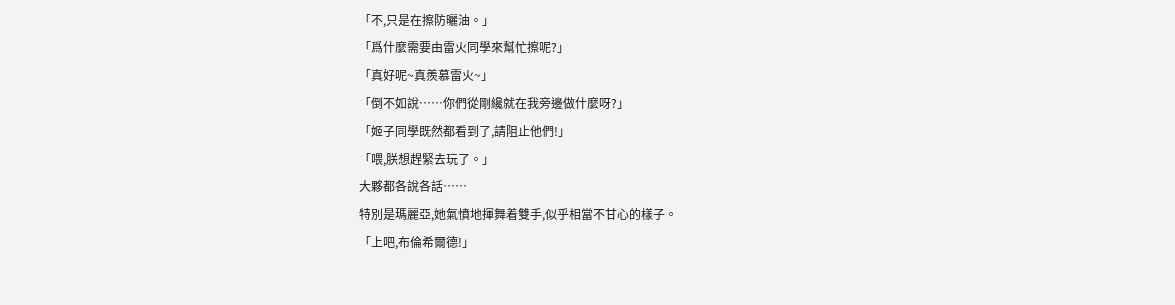「不,只是在擦防曬油。」
「爲什麼需要由雷火同學來幫忙擦呢?」
「真好呢~真羨慕雷火~」
「倒不如說……你們從剛纔就在我旁邊做什麼呀?」
「姬子同學既然都看到了,請阻止他們!」
「喂,朕想趕緊去玩了。」
大夥都各說各話……
特別是瑪麗亞,她氣憤地揮舞着雙手,似乎相當不甘心的樣子。
「上吧,布倫希爾德!」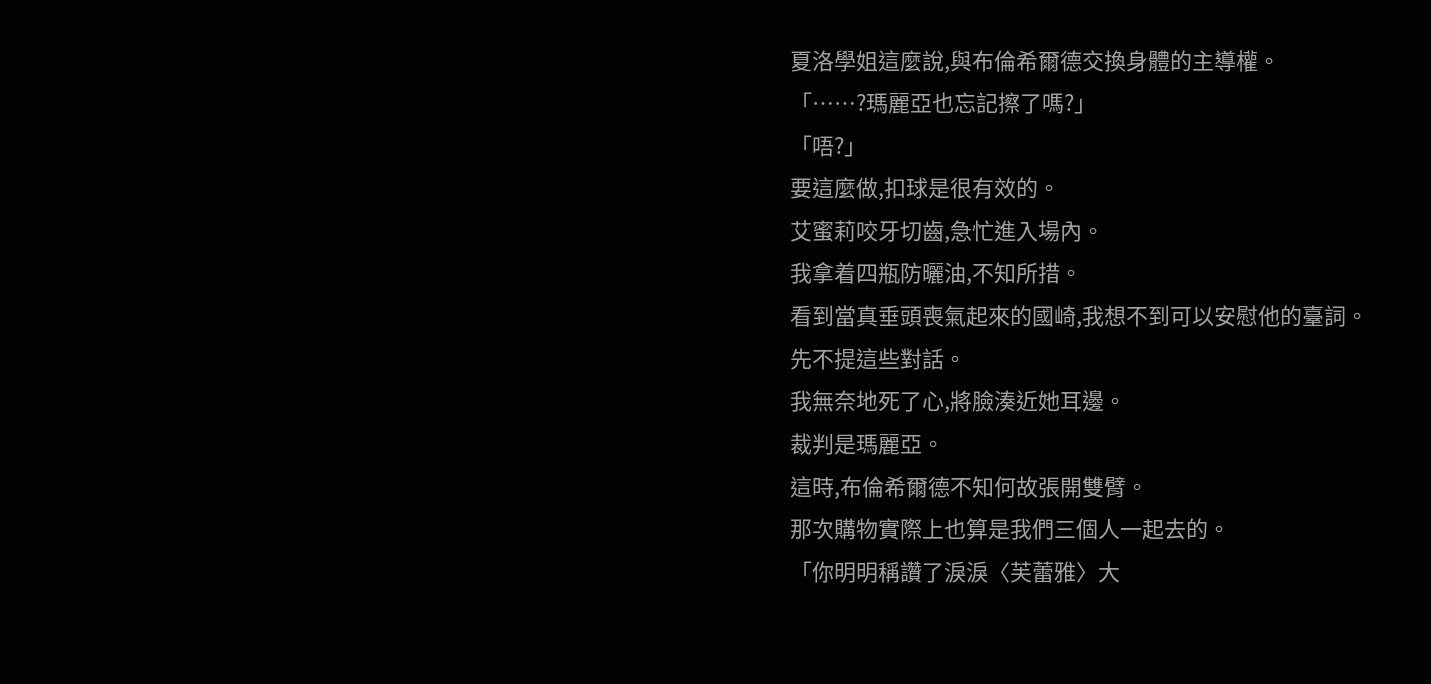夏洛學姐這麼說,與布倫希爾德交換身體的主導權。
「……?瑪麗亞也忘記擦了嗎?」
「唔?」
要這麼做,扣球是很有效的。
艾蜜莉咬牙切齒,急忙進入場內。
我拿着四瓶防曬油,不知所措。
看到當真垂頭喪氣起來的國崎,我想不到可以安慰他的臺詞。
先不提這些對話。
我無奈地死了心,將臉湊近她耳邊。
裁判是瑪麗亞。
這時,布倫希爾德不知何故張開雙臂。
那次購物實際上也算是我們三個人一起去的。
「你明明稱讚了淚淚〈芙蕾雅〉大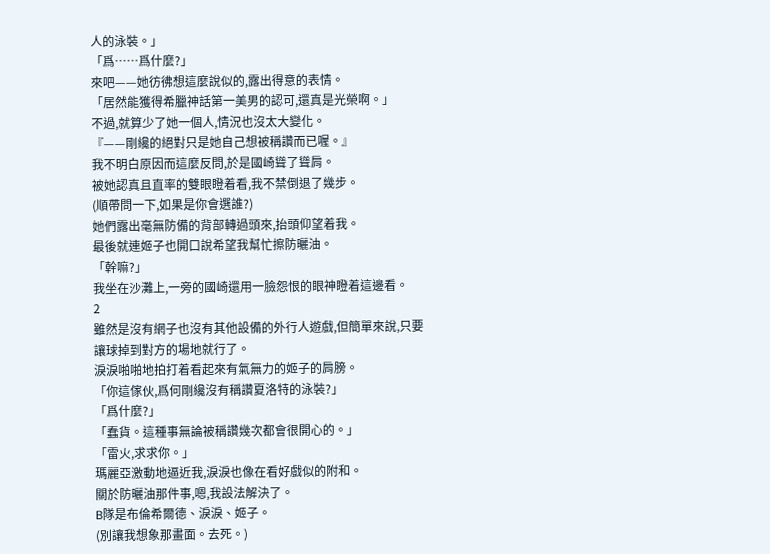人的泳裝。」
「爲……爲什麼?」
來吧——她彷彿想這麼說似的,露出得意的表情。
「居然能獲得希臘神話第一美男的認可,還真是光榮啊。」
不過,就算少了她一個人,情況也沒太大變化。
『——剛纔的絕對只是她自己想被稱讚而已喔。』
我不明白原因而這麼反問,於是國崎聳了聳肩。
被她認真且直率的雙眼瞪着看,我不禁倒退了幾步。
(順帶問一下,如果是你會選誰?)
她們露出毫無防備的背部轉過頭來,抬頭仰望着我。
最後就連姬子也開口說希望我幫忙擦防曬油。
「幹嘛?」
我坐在沙灘上,一旁的國崎還用一臉怨恨的眼神瞪着這邊看。
2
雖然是沒有網子也沒有其他設備的外行人遊戲,但簡單來說,只要讓球掉到對方的場地就行了。
淚淚啪啪地拍打着看起來有氣無力的姬子的肩膀。
「你這傢伙,爲何剛纔沒有稱讚夏洛特的泳裝?」
「爲什麼?」
「蠢貨。這種事無論被稱讚幾次都會很開心的。」
「雷火,求求你。」
瑪麗亞激動地逼近我,淚淚也像在看好戲似的附和。
關於防曬油那件事,嗯,我設法解決了。
B隊是布倫希爾德、淚淚、姬子。
(別讓我想象那畫面。去死。)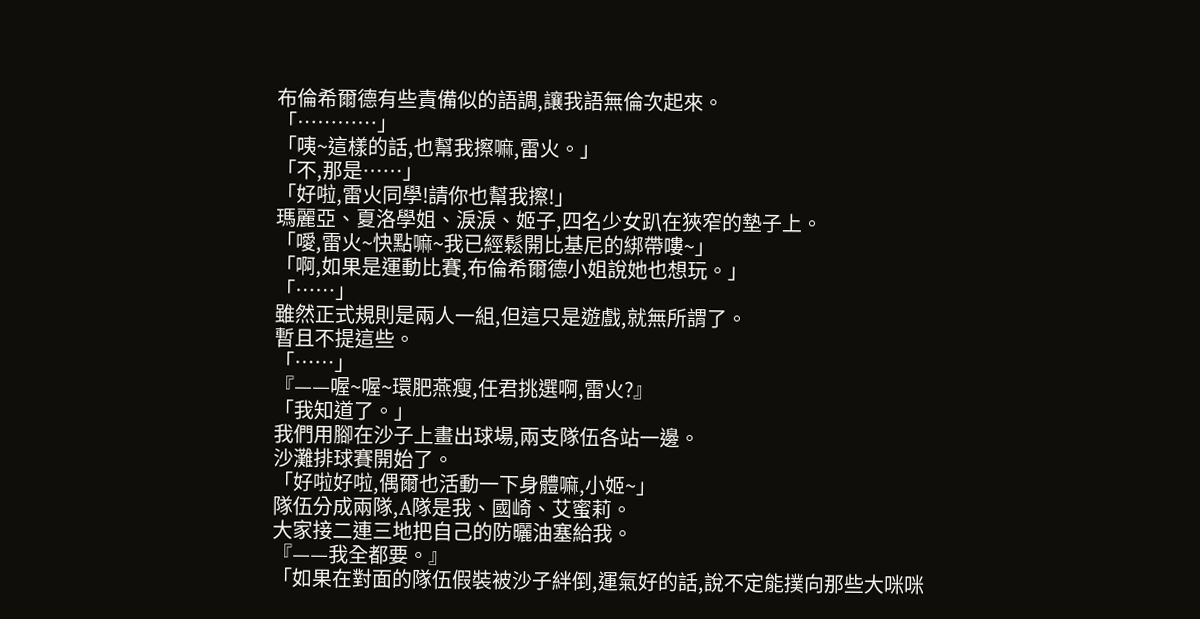布倫希爾德有些責備似的語調,讓我語無倫次起來。
「…………」
「咦~這樣的話,也幫我擦嘛,雷火。」
「不,那是……」
「好啦,雷火同學!請你也幫我擦!」
瑪麗亞、夏洛學姐、淚淚、姬子,四名少女趴在狹窄的墊子上。
「噯,雷火~快點嘛~我已經鬆開比基尼的綁帶嘍~」
「啊,如果是運動比賽,布倫希爾德小姐說她也想玩。」
「……」
雖然正式規則是兩人一組,但這只是遊戲,就無所謂了。
暫且不提這些。
「……」
『——喔~喔~環肥燕瘦,任君挑選啊,雷火?』
「我知道了。」
我們用腳在沙子上畫出球場,兩支隊伍各站一邊。
沙灘排球賽開始了。
「好啦好啦,偶爾也活動一下身體嘛,小姬~」
隊伍分成兩隊,A隊是我、國崎、艾蜜莉。
大家接二連三地把自己的防曬油塞給我。
『——我全都要。』
「如果在對面的隊伍假裝被沙子絆倒,運氣好的話,說不定能撲向那些大咪咪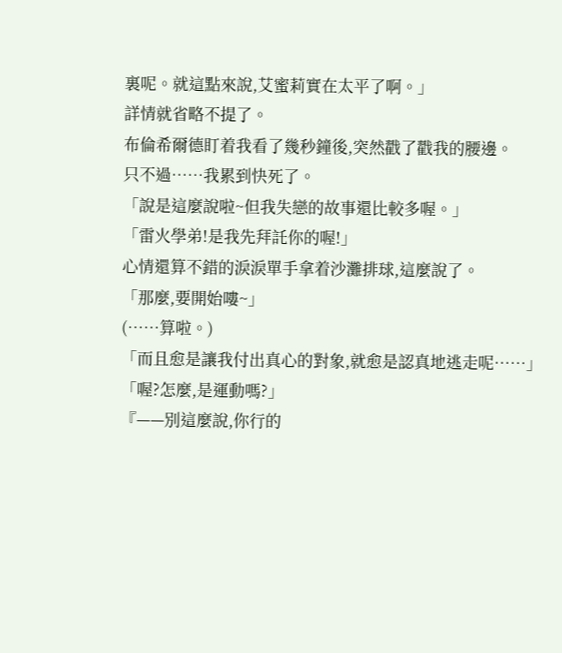裏呢。就這點來說,艾蜜莉實在太平了啊。」
詳情就省略不提了。
布倫希爾德盯着我看了幾秒鐘後,突然戳了戳我的腰邊。
只不過……我累到快死了。
「說是這麼說啦~但我失戀的故事還比較多喔。」
「雷火學弟!是我先拜託你的喔!」
心情還算不錯的淚淚單手拿着沙灘排球,這麼說了。
「那麼,要開始嘍~」
(……算啦。)
「而且愈是讓我付出真心的對象,就愈是認真地逃走呢……」
「喔?怎麼,是運動嗎?」
『——別這麼說,你行的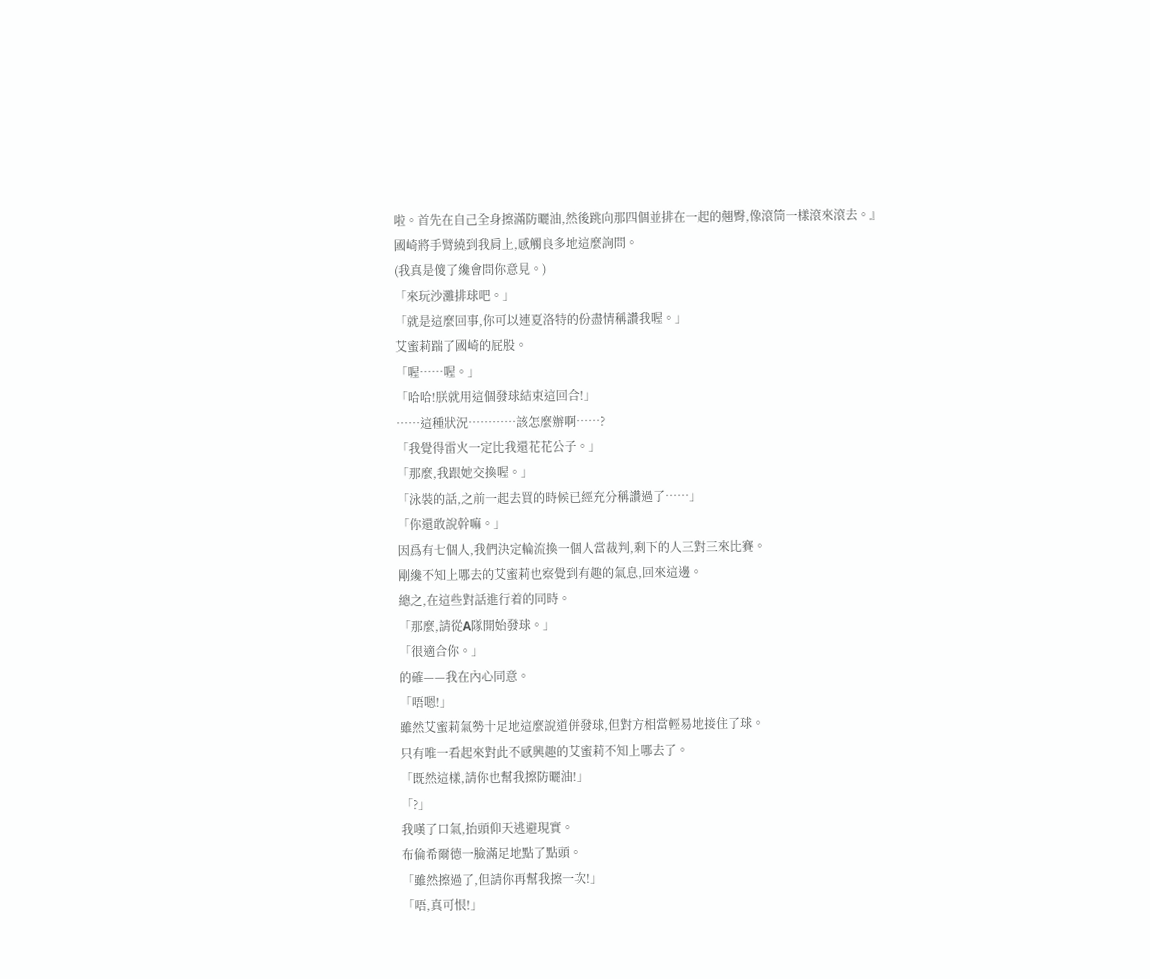啦。首先在自己全身擦滿防曬油,然後跳向那四個並排在一起的翹臀,像滾筒一樣滾來滾去。』
國崎將手臂繞到我肩上,感觸良多地這麼詢問。
(我真是傻了纔會問你意見。)
「來玩沙灘排球吧。」
「就是這麼回事,你可以連夏洛特的份盡情稱讚我喔。」
艾蜜莉踹了國崎的屁股。
「喔……喔。」
「哈哈!朕就用這個發球結束這回合!」
……這種狀況…………該怎麼辦啊……?
「我覺得雷火一定比我還花花公子。」
「那麼,我跟她交換喔。」
「泳裝的話,之前一起去買的時候已經充分稱讚過了……」
「你還敢說幹嘛。」
因爲有七個人,我們決定輪流換一個人當裁判,剩下的人三對三來比賽。
剛纔不知上哪去的艾蜜莉也察覺到有趣的氣息,回來這邊。
總之,在這些對話進行着的同時。
「那麼,請從A隊開始發球。」
「很適合你。」
的確——我在內心同意。
「唔嗯!」
雖然艾蜜莉氣勢十足地這麼說道併發球,但對方相當輕易地接住了球。
只有唯一看起來對此不感興趣的艾蜜莉不知上哪去了。
「既然這樣,請你也幫我擦防曬油!」
「?」
我嘆了口氣,抬頭仰天逃避現實。
布倫希爾德一臉滿足地點了點頭。
「雖然擦過了,但請你再幫我擦一次!」
「唔,真可恨!」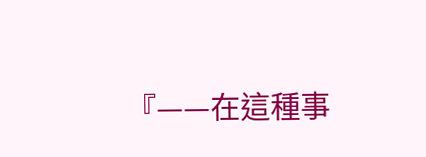『——在這種事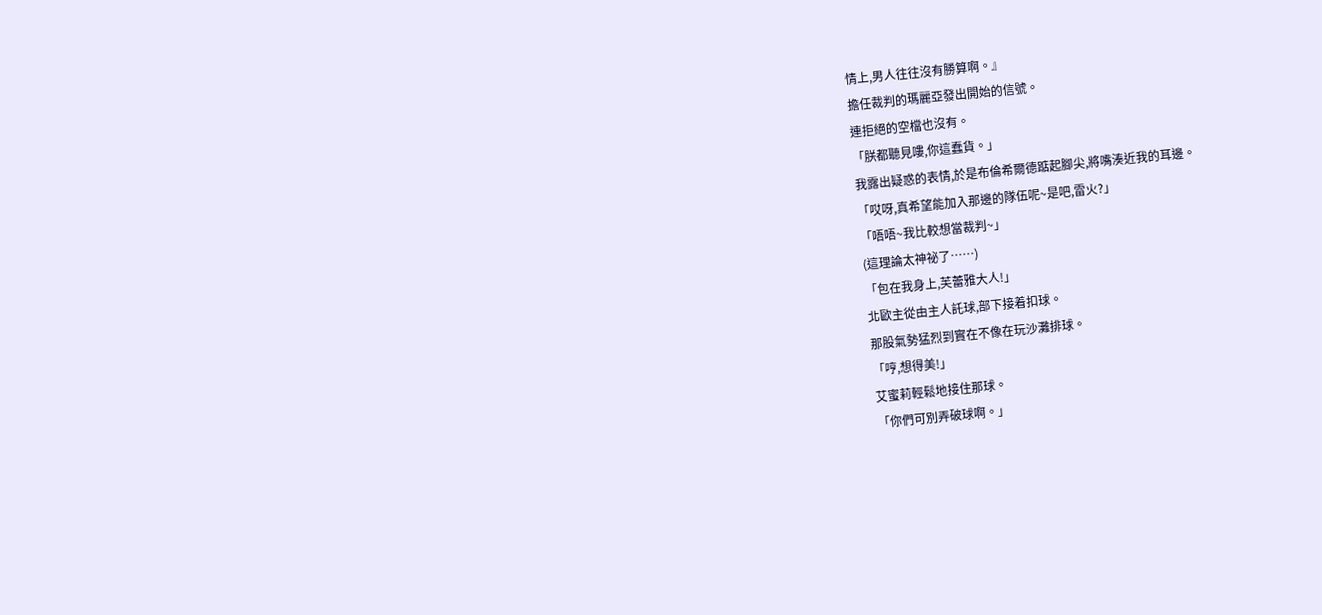情上,男人往往沒有勝算啊。』
擔任裁判的瑪麗亞發出開始的信號。
連拒絕的空檔也沒有。
「朕都聽見嘍,你這蠢貨。」
我露出疑惑的表情,於是布倫希爾德踮起腳尖,將嘴湊近我的耳邊。
「哎呀,真希望能加入那邊的隊伍呢~是吧,雷火?」
「唔唔~我比較想當裁判~」
(這理論太神祕了……)
「包在我身上,芙蕾雅大人!」
北歐主從由主人託球,部下接着扣球。
那股氣勢猛烈到實在不像在玩沙灘排球。
「哼,想得美!」
艾蜜莉輕鬆地接住那球。
「你們可別弄破球啊。」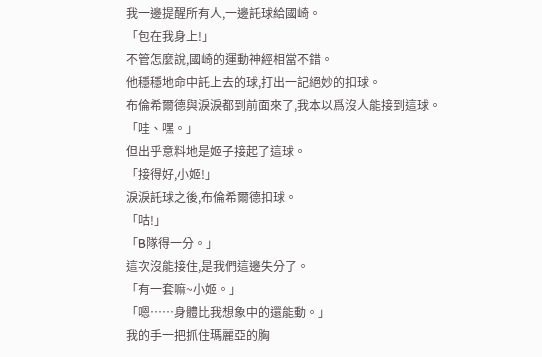我一邊提醒所有人,一邊託球給國崎。
「包在我身上!」
不管怎麼說,國崎的運動神經相當不錯。
他穩穩地命中託上去的球,打出一記絕妙的扣球。
布倫希爾德與淚淚都到前面來了,我本以爲沒人能接到這球。
「哇、嘿。」
但出乎意料地是姬子接起了這球。
「接得好,小姬!」
淚淚託球之後,布倫希爾德扣球。
「咕!」
「B隊得一分。」
這次沒能接住,是我們這邊失分了。
「有一套嘛~小姬。」
「嗯……身體比我想象中的還能動。」
我的手一把抓住瑪麗亞的胸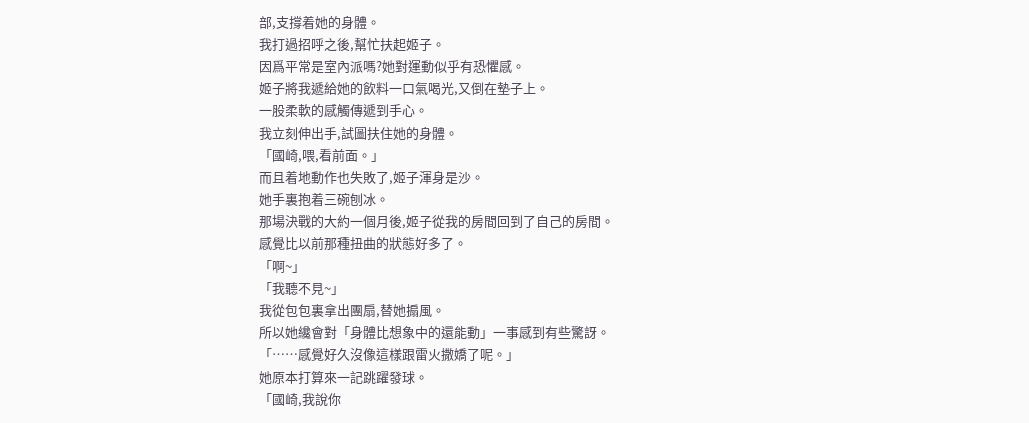部,支撐着她的身體。
我打過招呼之後,幫忙扶起姬子。
因爲平常是室內派嗎?她對運動似乎有恐懼感。
姬子將我遞給她的飲料一口氣喝光,又倒在墊子上。
一股柔軟的感觸傳遞到手心。
我立刻伸出手,試圖扶住她的身體。
「國崎,喂,看前面。」
而且着地動作也失敗了,姬子渾身是沙。
她手裏抱着三碗刨冰。
那場決戰的大約一個月後,姬子從我的房間回到了自己的房間。
感覺比以前那種扭曲的狀態好多了。
「啊~」
「我聽不見~」
我從包包裏拿出團扇,替她搧風。
所以她纔會對「身體比想象中的還能動」一事感到有些驚訝。
「……感覺好久沒像這樣跟雷火撒嬌了呢。」
她原本打算來一記跳躍發球。
「國崎,我說你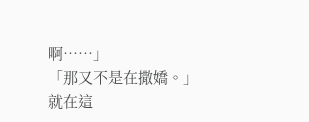啊……」
「那又不是在撒嬌。」
就在這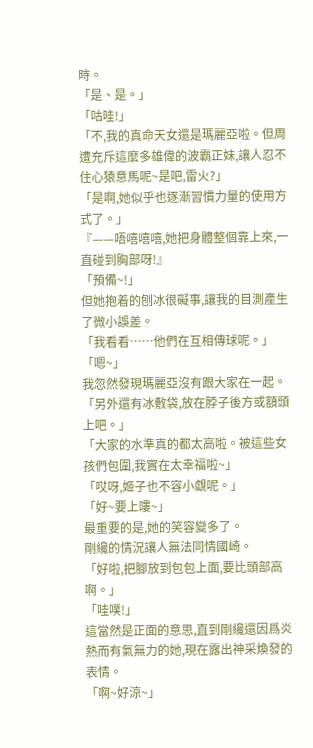時。
「是、是。」
「咕哇!」
「不,我的真命天女還是瑪麗亞啦。但周遭充斥這麼多雄偉的波霸正妹,讓人忍不住心猿意馬呢~是吧,雷火?」
「是啊,她似乎也逐漸習慣力量的使用方式了。」
『——唔嘻嘻嘻,她把身體整個靠上來,一直碰到胸部呀!』
「預備~!」
但她抱着的刨冰很礙事,讓我的目測產生了微小誤差。
「我看看……他們在互相傳球呢。」
「嗯~」
我忽然發現瑪麗亞沒有跟大家在一起。
「另外還有冰敷袋,放在脖子後方或額頭上吧。」
「大家的水準真的都太高啦。被這些女孩們包圍,我實在太幸福啦~」
「哎呀,姬子也不容小覷呢。」
「好~要上嘍~」
最重要的是,她的笑容變多了。
剛纔的情況讓人無法同情國崎。
「好啦,把腳放到包包上面,要比頭部高啊。」
「哇噗!」
這當然是正面的意思,直到剛纔還因爲炎熱而有氣無力的她,現在露出神采煥發的表情。
「啊~好涼~」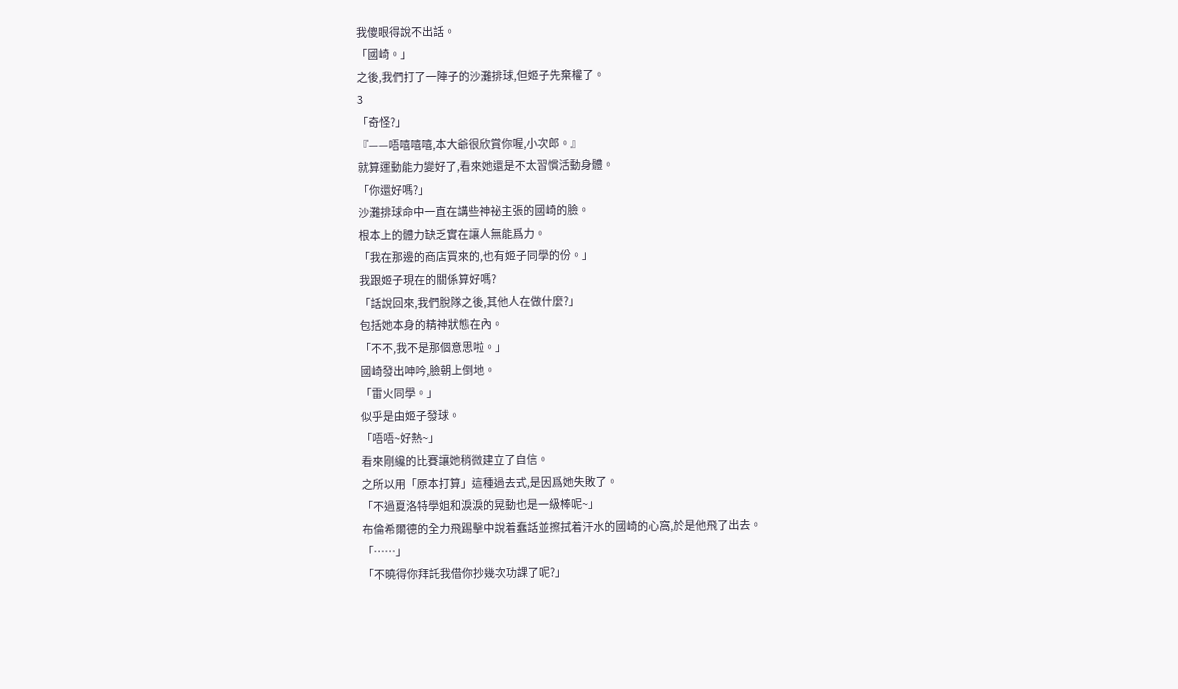我傻眼得說不出話。
「國崎。」
之後,我們打了一陣子的沙灘排球,但姬子先棄權了。
3
「奇怪?」
『——唔嘻嘻嘻,本大爺很欣賞你喔,小次郎。』
就算運動能力變好了,看來她還是不太習慣活動身體。
「你還好嗎?」
沙灘排球命中一直在講些神祕主張的國崎的臉。
根本上的體力缺乏實在讓人無能爲力。
「我在那邊的商店買來的,也有姬子同學的份。」
我跟姬子現在的關係算好嗎?
「話說回來,我們脫隊之後,其他人在做什麼?」
包括她本身的精神狀態在內。
「不不,我不是那個意思啦。」
國崎發出呻吟,臉朝上倒地。
「雷火同學。」
似乎是由姬子發球。
「唔唔~好熱~」
看來剛纔的比賽讓她稍微建立了自信。
之所以用「原本打算」這種過去式,是因爲她失敗了。
「不過夏洛特學姐和淚淚的晃動也是一級棒呢~」
布倫希爾德的全力飛踢擊中說着蠢話並擦拭着汗水的國崎的心窩,於是他飛了出去。
「……」
「不曉得你拜託我借你抄幾次功課了呢?」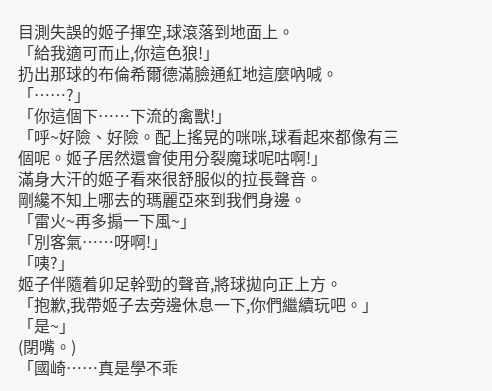目測失誤的姬子揮空,球滾落到地面上。
「給我適可而止,你這色狼!」
扔出那球的布倫希爾德滿臉通紅地這麼吶喊。
「……?」
「你這個下……下流的禽獸!」
「呼~好險、好險。配上搖晃的咪咪,球看起來都像有三個呢。姬子居然還會使用分裂魔球呢咕啊!」
滿身大汗的姬子看來很舒服似的拉長聲音。
剛纔不知上哪去的瑪麗亞來到我們身邊。
「雷火~再多搧一下風~」
「別客氣……呀啊!」
「咦?」
姬子伴隨着卯足幹勁的聲音,將球拋向正上方。
「抱歉,我帶姬子去旁邊休息一下,你們繼續玩吧。」
「是~」
(閉嘴。)
「國崎……真是學不乖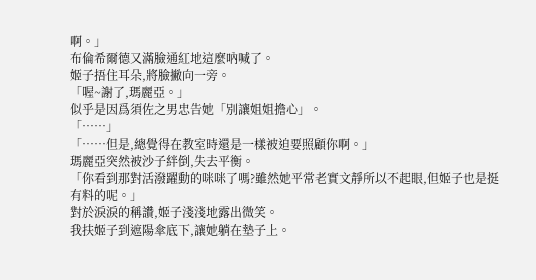啊。」
布倫希爾德又滿臉通紅地這麼吶喊了。
姬子捂住耳朵,將臉撇向一旁。
「喔~謝了,瑪麗亞。」
似乎是因爲須佐之男忠告她「別讓姐姐擔心」。
「……」
「……但是,總覺得在教室時還是一樣被迫要照顧你啊。」
瑪麗亞突然被沙子絆倒,失去平衡。
「你看到那對活潑躍動的咪咪了嗎?雖然她平常老實文靜所以不起眼,但姬子也是挺有料的呢。」
對於淚淚的稱讚,姬子淺淺地露出微笑。
我扶姬子到遮陽傘底下,讓她躺在墊子上。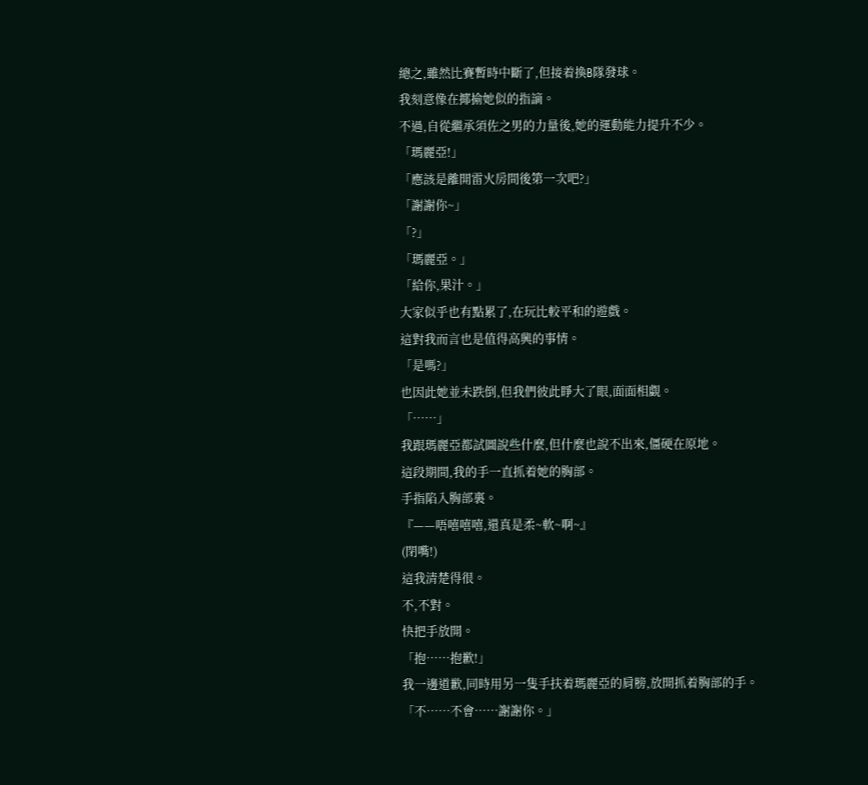總之,雖然比賽暫時中斷了,但接着換B隊發球。
我刻意像在揶揄她似的指謫。
不過,自從繼承須佐之男的力量後,她的運動能力提升不少。
「瑪麗亞!」
「應該是離開雷火房間後第一次吧?」
「謝謝你~」
「?」
「瑪麗亞。」
「給你,果汁。」
大家似乎也有點累了,在玩比較平和的遊戲。
這對我而言也是值得高興的事情。
「是嗎?」
也因此她並未跌倒,但我們彼此睜大了眼,面面相覷。
「……」
我跟瑪麗亞都試圖說些什麼,但什麼也說不出來,僵硬在原地。
這段期間,我的手一直抓着她的胸部。
手指陷入胸部裏。
『——唔嘻嘻嘻,還真是柔~軟~啊~』
(閉嘴!)
這我清楚得很。
不,不對。
快把手放開。
「抱……抱歉!」
我一邊道歉,同時用另一隻手扶着瑪麗亞的肩膀,放開抓着胸部的手。
「不……不會……謝謝你。」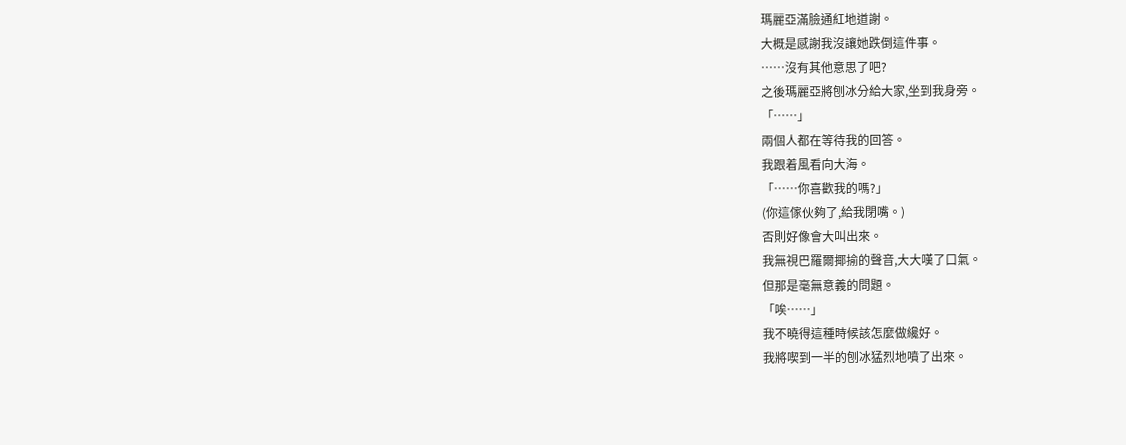瑪麗亞滿臉通紅地道謝。
大概是感謝我沒讓她跌倒這件事。
……沒有其他意思了吧?
之後瑪麗亞將刨冰分給大家,坐到我身旁。
「……」
兩個人都在等待我的回答。
我跟着風看向大海。
「……你喜歡我的嗎?」
(你這傢伙夠了,給我閉嘴。)
否則好像會大叫出來。
我無視巴羅爾揶揄的聲音,大大嘆了口氣。
但那是毫無意義的問題。
「唉……」
我不曉得這種時候該怎麼做纔好。
我將喫到一半的刨冰猛烈地噴了出來。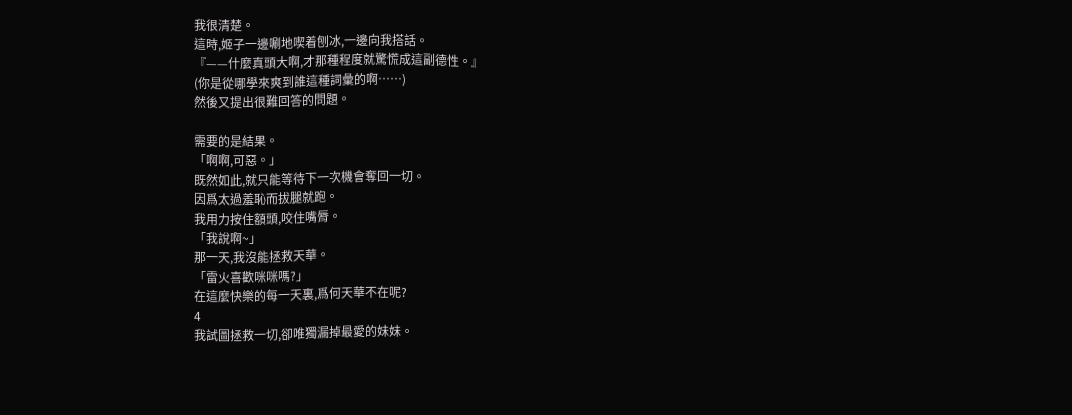我很清楚。
這時,姬子一邊唰地喫着刨冰,一邊向我搭話。
『——什麼真頭大啊,才那種程度就驚慌成這副德性。』
(你是從哪學來爽到誰這種詞彙的啊……)
然後又提出很難回答的問題。

需要的是結果。
「啊啊,可惡。」
既然如此,就只能等待下一次機會奪回一切。
因爲太過羞恥而拔腿就跑。
我用力按住額頭,咬住嘴脣。
「我說啊~」
那一天,我沒能拯救天華。
「雷火喜歡咪咪嗎?」
在這麼快樂的每一天裏,爲何天華不在呢?
4
我試圖拯救一切,卻唯獨漏掉最愛的妹妹。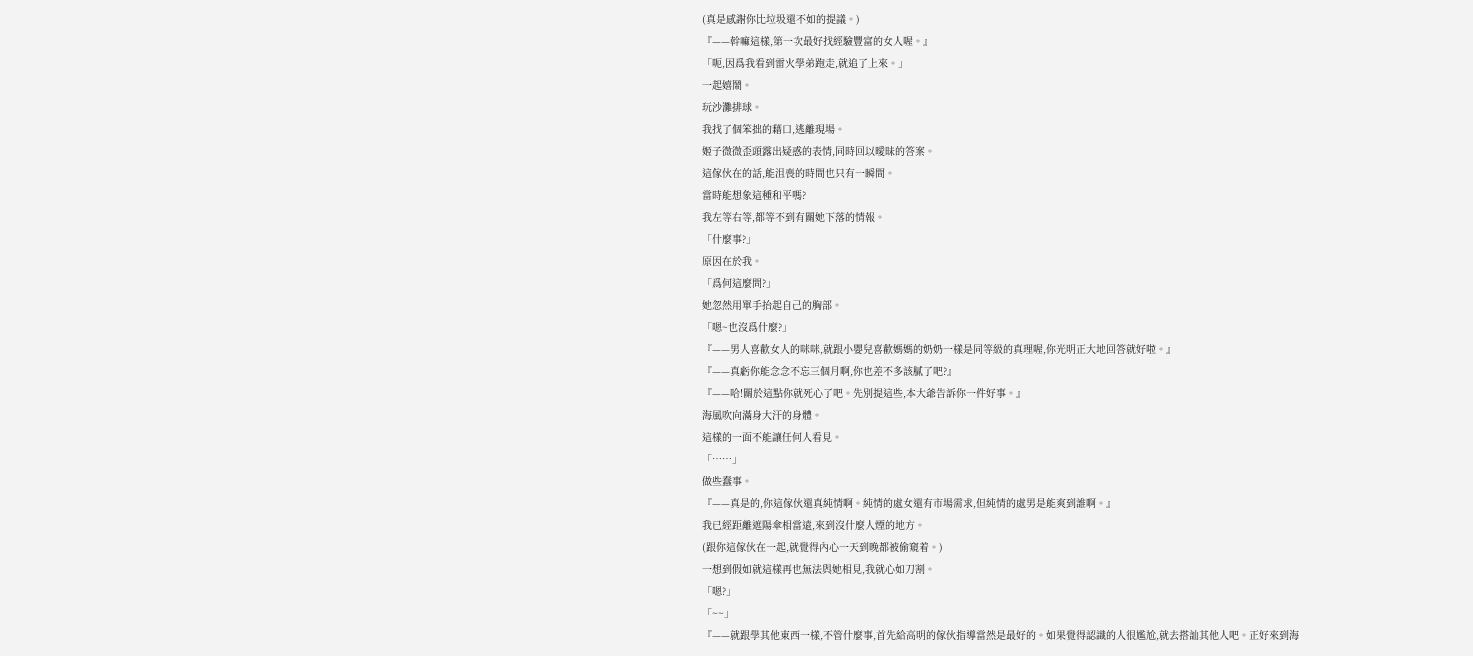(真是感謝你比垃圾還不如的提議。)
『——幹嘛這樣,第一次最好找經驗豐富的女人喔。』
「呃,因爲我看到雷火學弟跑走,就追了上來。」
一起嬉鬧。
玩沙灘排球。
我找了個笨拙的藉口,逃離現場。
姬子微微歪頭露出疑惑的表情,同時回以曖昧的答案。
這傢伙在的話,能沮喪的時間也只有一瞬間。
當時能想象這種和平嗎?
我左等右等,都等不到有關她下落的情報。
「什麼事?」
原因在於我。
「爲何這麼問?」
她忽然用單手抬起自己的胸部。
「嗯~也沒爲什麼?」
『——男人喜歡女人的咪咪,就跟小嬰兒喜歡媽媽的奶奶一樣是同等級的真理喔,你光明正大地回答就好啦。』
『——真虧你能念念不忘三個月啊,你也差不多該膩了吧?』
『——哈!關於這點你就死心了吧。先別提這些,本大爺告訴你一件好事。』
海風吹向滿身大汗的身體。
這樣的一面不能讓任何人看見。
「……」
做些蠢事。
『——真是的,你這傢伙還真純情啊。純情的處女還有市場需求,但純情的處男是能爽到誰啊。』
我已經距離遮陽傘相當遠,來到沒什麼人煙的地方。
(跟你這傢伙在一起,就覺得內心一天到晚都被偷窺着。)
一想到假如就這樣再也無法與她相見,我就心如刀割。
「嗯?」
「~~」
『——就跟學其他東西一樣,不管什麼事,首先給高明的傢伙指導當然是最好的。如果覺得認識的人很尷尬,就去搭訕其他人吧。正好來到海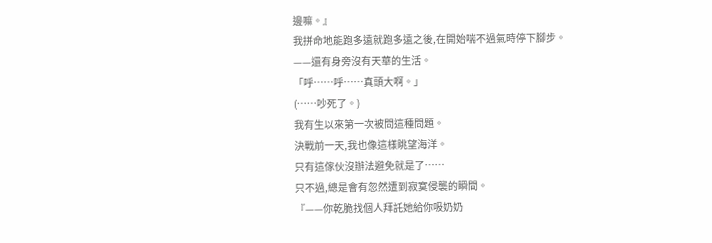邊嘛。』
我拼命地能跑多遠就跑多遠之後,在開始喘不過氣時停下腳步。
——還有身旁沒有天華的生活。
「呼……呼……真頭大啊。」
(……吵死了。)
我有生以來第一次被問這種問題。
決戰前一天,我也像這樣眺望海洋。
只有這傢伙沒辦法避免就是了……
只不過,總是會有忽然遭到寂寞侵襲的瞬間。
『——你乾脆找個人拜託她給你吸奶奶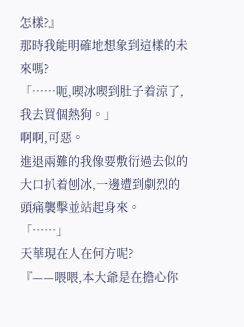怎樣?』
那時我能明確地想象到這樣的未來嗎?
「……呃,喫冰喫到肚子着涼了,我去買個熱狗。」
啊啊,可惡。
進退兩難的我像要敷衍過去似的大口扒着刨冰,一邊遭到劇烈的頭痛襲擊並站起身來。
「……」
天華現在人在何方呢?
『——喂喂,本大爺是在擔心你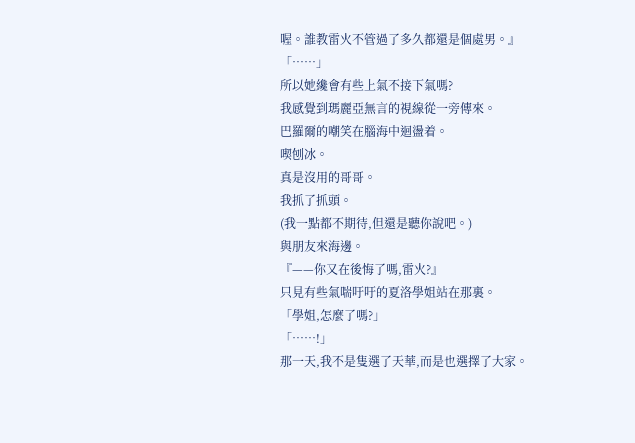喔。誰教雷火不管過了多久都還是個處男。』
「……」
所以她纔會有些上氣不接下氣嗎?
我感覺到瑪麗亞無言的視線從一旁傳來。
巴羅爾的嘲笑在腦海中迴盪着。
喫刨冰。
真是沒用的哥哥。
我抓了抓頭。
(我一點都不期待,但還是聽你說吧。)
與朋友來海邊。
『——你又在後悔了嗎,雷火?』
只見有些氣喘吁吁的夏洛學姐站在那裏。
「學姐,怎麼了嗎?」
「……!」
那一天,我不是隻選了天華,而是也選擇了大家。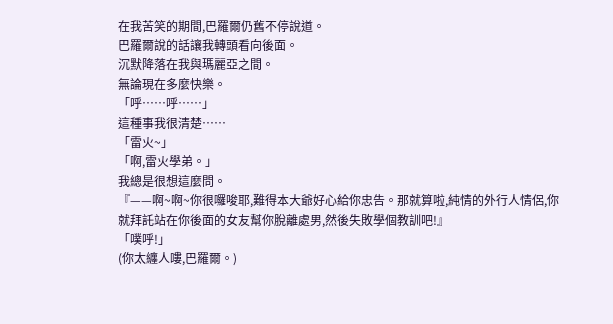在我苦笑的期間,巴羅爾仍舊不停說道。
巴羅爾說的話讓我轉頭看向後面。
沉默降落在我與瑪麗亞之間。
無論現在多麼快樂。
「呼……呼……」
這種事我很清楚……
「雷火~」
「啊,雷火學弟。」
我總是很想這麼問。
『——啊~啊~你很囉唆耶,難得本大爺好心給你忠告。那就算啦,純情的外行人情侶,你就拜託站在你後面的女友幫你脫離處男,然後失敗學個教訓吧!』
「噗呼!」
(你太纏人嘍,巴羅爾。)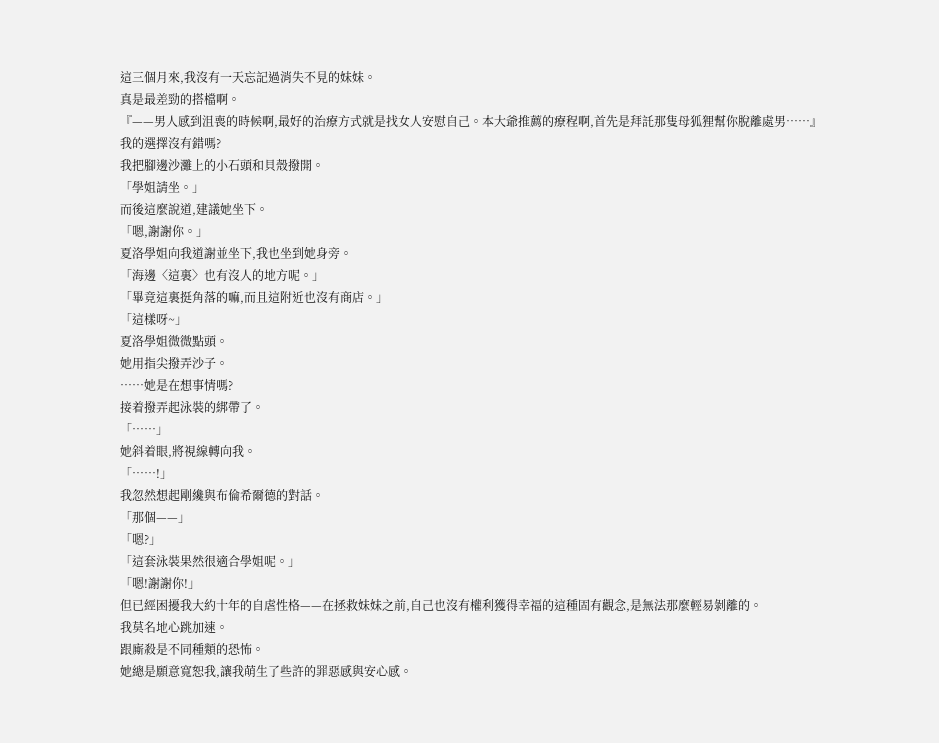這三個月來,我沒有一天忘記過消失不見的妹妹。
真是最差勁的搭檔啊。
『——男人感到沮喪的時候啊,最好的治療方式就是找女人安慰自己。本大爺推薦的療程啊,首先是拜託那隻母狐狸幫你脫離處男……』
我的選擇沒有錯嗎?
我把腳邊沙灘上的小石頭和貝殼撥開。
「學姐請坐。」
而後這麼說道,建議她坐下。
「嗯,謝謝你。」
夏洛學姐向我道謝並坐下,我也坐到她身旁。
「海邊〈這裏〉也有沒人的地方呢。」
「畢竟這裏挺角落的嘛,而且這附近也沒有商店。」
「這樣呀~」
夏洛學姐微微點頭。
她用指尖撥弄沙子。
……她是在想事情嗎?
接着撥弄起泳裝的綁帶了。
「……」
她斜着眼,將視線轉向我。
「……!」
我忽然想起剛纔與布倫希爾德的對話。
「那個——」
「嗯?」
「這套泳裝果然很適合學姐呢。」
「嗯!謝謝你!」
但已經困擾我大約十年的自虐性格——在拯救妹妹之前,自己也沒有權利獲得幸福的這種固有觀念,是無法那麼輕易剝離的。
我莫名地心跳加速。
跟廝殺是不同種類的恐怖。
她總是願意寬恕我,讓我萌生了些許的罪惡感與安心感。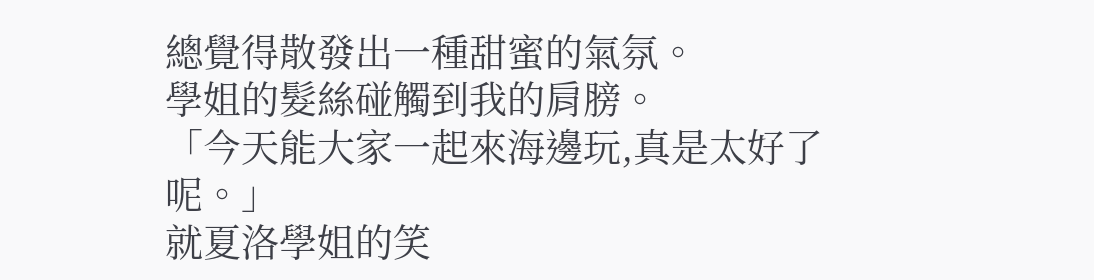總覺得散發出一種甜蜜的氣氛。
學姐的髮絲碰觸到我的肩膀。
「今天能大家一起來海邊玩,真是太好了呢。」
就夏洛學姐的笑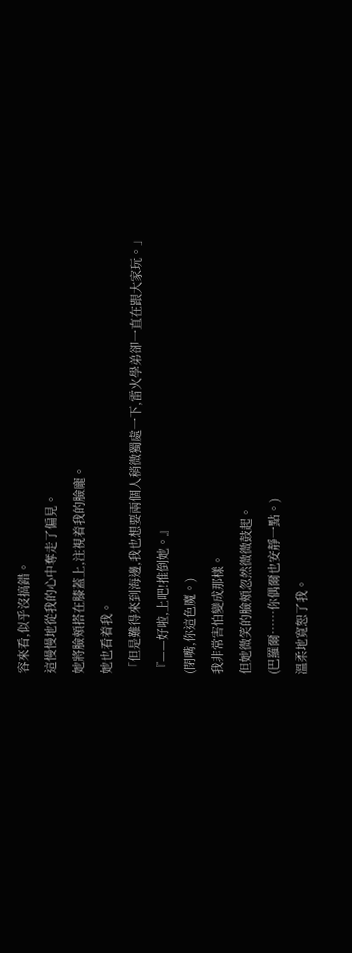容來看,似乎沒搞錯。
這慢慢地從我的心中奪走了偏見。
她將臉頰搭在膝蓋上,注視着我的臉龐。
她也看着我。
「但是難得來到海邊,我也想要兩個人稍微獨處一下,雷火學弟卻一直在跟大家玩。」
『——好啦,上吧!推倒她。』
(閉嘴,你這色魔。)
我非常害怕變成那樣。
但她微笑的臉頰忽然微微鼓起。
(巴羅爾……你偶爾也安靜一點。)
溫柔地寬恕了我。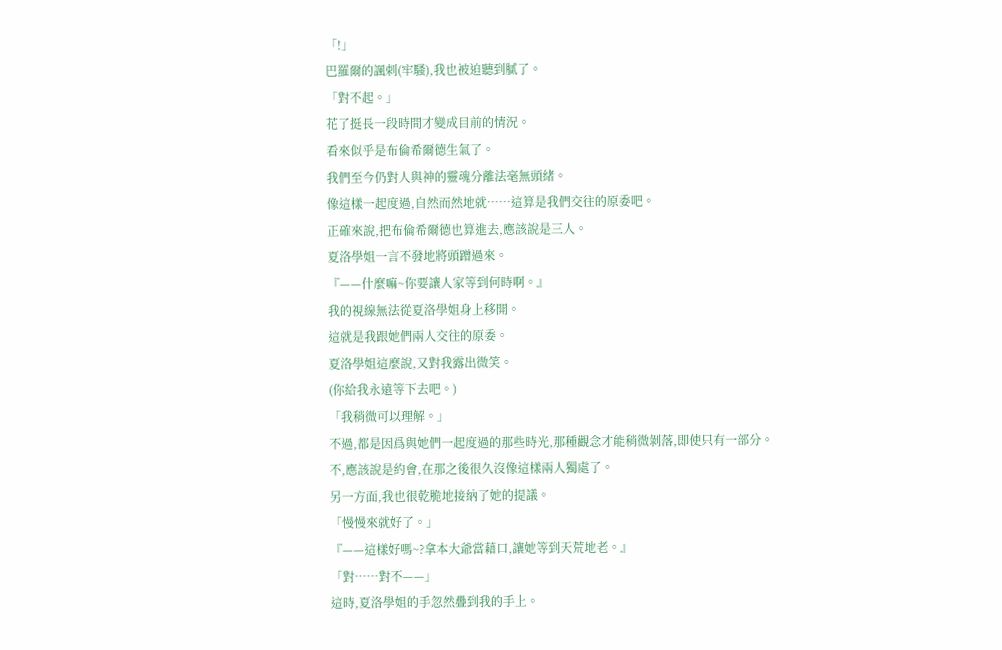「!」
巴羅爾的諷刺(牢騷),我也被迫聽到膩了。
「對不起。」
花了挺長一段時間才變成目前的情況。
看來似乎是布倫希爾德生氣了。
我們至今仍對人與神的靈魂分離法毫無頭緒。
像這樣一起度過,自然而然地就……這算是我們交往的原委吧。
正確來說,把布倫希爾德也算進去,應該說是三人。
夏洛學姐一言不發地將頭蹭過來。
『——什麼嘛~你要讓人家等到何時啊。』
我的視線無法從夏洛學姐身上移開。
這就是我跟她們兩人交往的原委。
夏洛學姐這麼說,又對我露出微笑。
(你給我永遠等下去吧。)
「我稍微可以理解。」
不過,都是因爲與她們一起度過的那些時光,那種觀念才能稍微剝落,即使只有一部分。
不,應該說是約會,在那之後很久沒像這樣兩人獨處了。
另一方面,我也很乾脆地接納了她的提議。
「慢慢來就好了。」
『——這樣好嗎~?拿本大爺當藉口,讓她等到天荒地老。』
「對……對不——」
這時,夏洛學姐的手忽然疊到我的手上。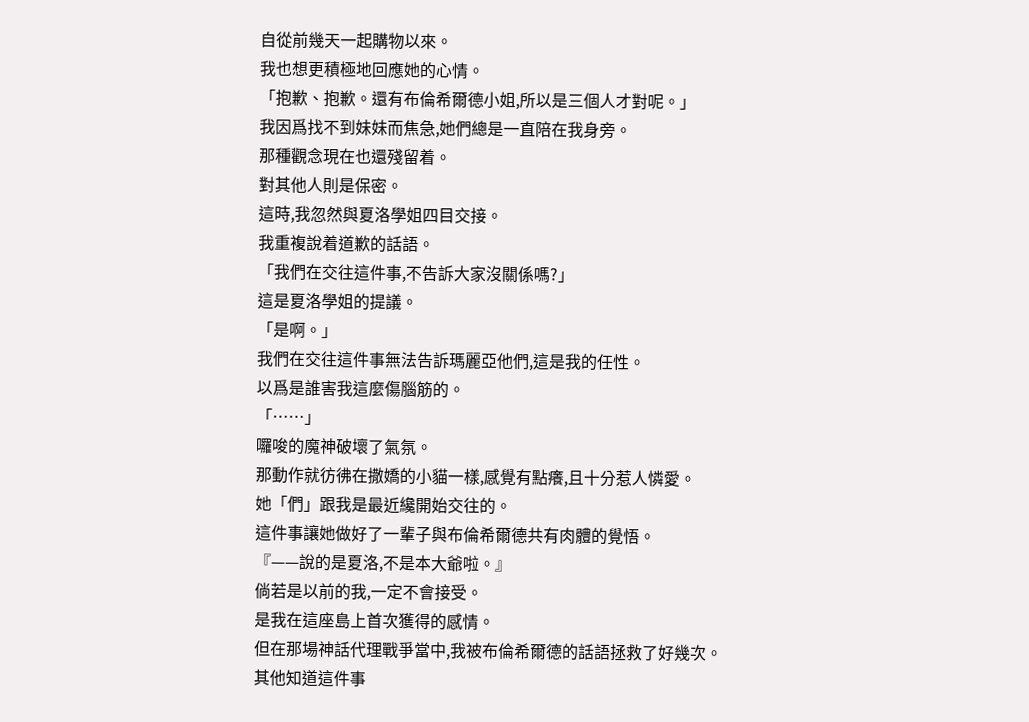自從前幾天一起購物以來。
我也想更積極地回應她的心情。
「抱歉、抱歉。還有布倫希爾德小姐,所以是三個人才對呢。」
我因爲找不到妹妹而焦急,她們總是一直陪在我身旁。
那種觀念現在也還殘留着。
對其他人則是保密。
這時,我忽然與夏洛學姐四目交接。
我重複說着道歉的話語。
「我們在交往這件事,不告訴大家沒關係嗎?」
這是夏洛學姐的提議。
「是啊。」
我們在交往這件事無法告訴瑪麗亞他們,這是我的任性。
以爲是誰害我這麼傷腦筋的。
「……」
囉唆的魔神破壞了氣氛。
那動作就彷彿在撒嬌的小貓一樣,感覺有點癢,且十分惹人憐愛。
她「們」跟我是最近纔開始交往的。
這件事讓她做好了一輩子與布倫希爾德共有肉體的覺悟。
『——說的是夏洛,不是本大爺啦。』
倘若是以前的我,一定不會接受。
是我在這座島上首次獲得的感情。
但在那場神話代理戰爭當中,我被布倫希爾德的話語拯救了好幾次。
其他知道這件事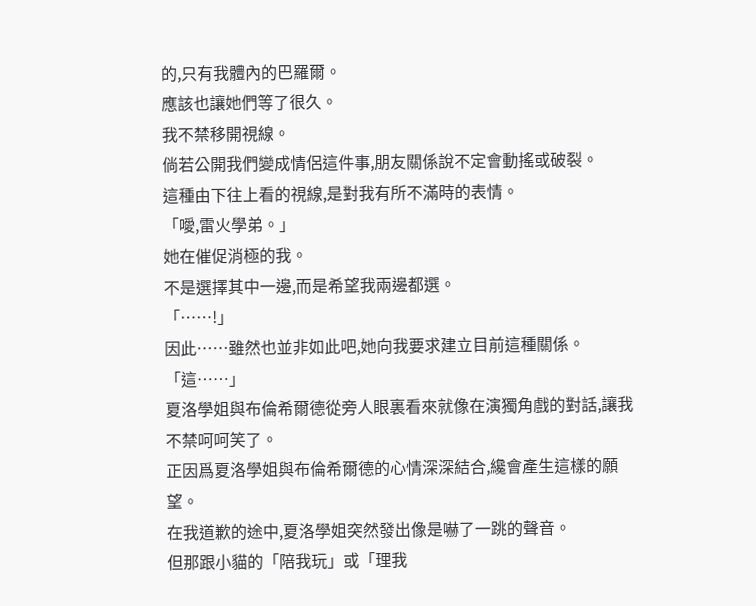的,只有我體內的巴羅爾。
應該也讓她們等了很久。
我不禁移開視線。
倘若公開我們變成情侶這件事,朋友關係說不定會動搖或破裂。
這種由下往上看的視線,是對我有所不滿時的表情。
「噯,雷火學弟。」
她在催促消極的我。
不是選擇其中一邊,而是希望我兩邊都選。
「……!」
因此……雖然也並非如此吧,她向我要求建立目前這種關係。
「這……」
夏洛學姐與布倫希爾德從旁人眼裏看來就像在演獨角戲的對話,讓我不禁呵呵笑了。
正因爲夏洛學姐與布倫希爾德的心情深深結合,纔會產生這樣的願望。
在我道歉的途中,夏洛學姐突然發出像是嚇了一跳的聲音。
但那跟小貓的「陪我玩」或「理我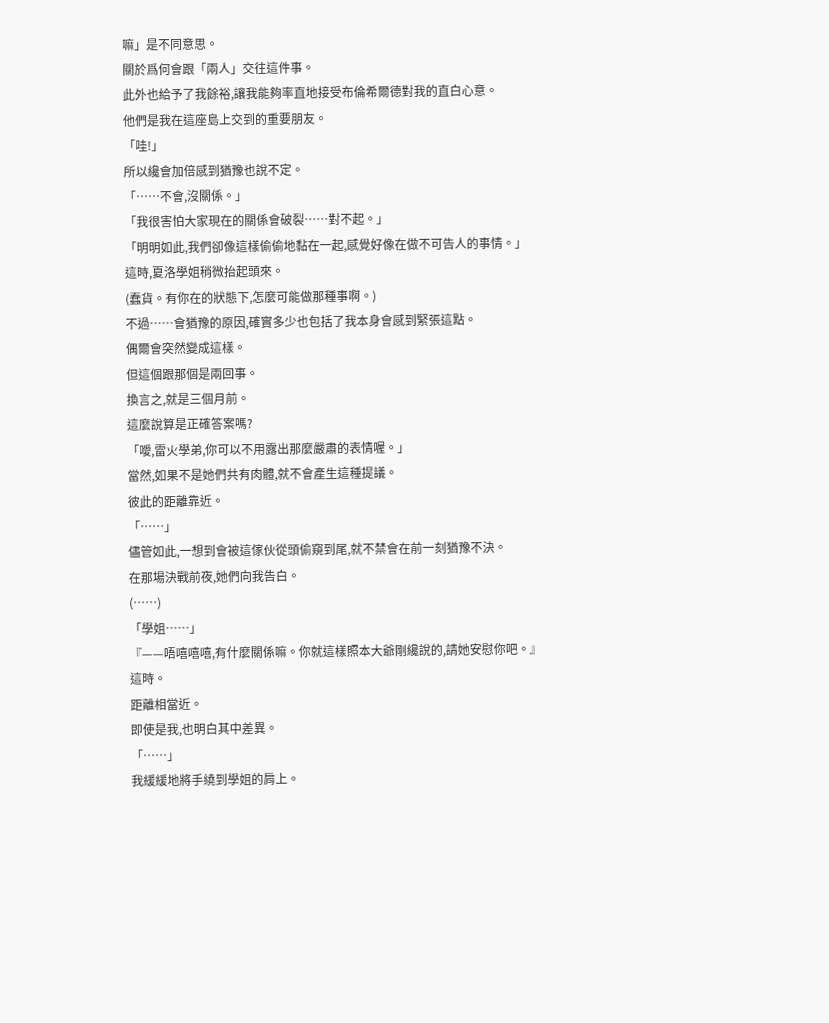嘛」是不同意思。
關於爲何會跟「兩人」交往這件事。
此外也給予了我餘裕,讓我能夠率直地接受布倫希爾德對我的直白心意。
他們是我在這座島上交到的重要朋友。
「哇!」
所以纔會加倍感到猶豫也說不定。
「……不會,沒關係。」
「我很害怕大家現在的關係會破裂……對不起。」
「明明如此,我們卻像這樣偷偷地黏在一起,感覺好像在做不可告人的事情。」
這時,夏洛學姐稍微抬起頭來。
(蠢貨。有你在的狀態下,怎麼可能做那種事啊。)
不過……會猶豫的原因,確實多少也包括了我本身會感到緊張這點。
偶爾會突然變成這樣。
但這個跟那個是兩回事。
換言之,就是三個月前。
這麼說算是正確答案嗎?
「噯,雷火學弟,你可以不用露出那麼嚴肅的表情喔。」
當然,如果不是她們共有肉體,就不會產生這種提議。
彼此的距離靠近。
「……」
儘管如此,一想到會被這傢伙從頭偷窺到尾,就不禁會在前一刻猶豫不決。
在那場決戰前夜,她們向我告白。
(……)
「學姐……」
『——唔嘻嘻嘻,有什麼關係嘛。你就這樣照本大爺剛纔說的,請她安慰你吧。』
這時。
距離相當近。
即使是我,也明白其中差異。
「……」
我緩緩地將手繞到學姐的肩上。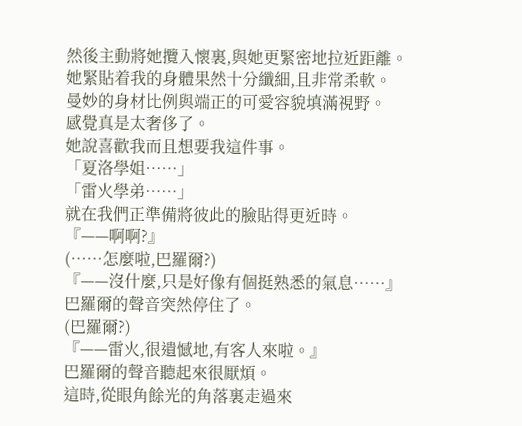然後主動將她攬入懷裏,與她更緊密地拉近距離。
她緊貼着我的身體果然十分纖細,且非常柔軟。
曼妙的身材比例與端正的可愛容貌填滿視野。
感覺真是太奢侈了。
她說喜歡我而且想要我這件事。
「夏洛學姐……」
「雷火學弟……」
就在我們正準備將彼此的臉貼得更近時。
『——啊啊?』
(……怎麼啦,巴羅爾?)
『——沒什麼,只是好像有個挺熟悉的氣息……』
巴羅爾的聲音突然停住了。
(巴羅爾?)
『——雷火,很遺憾地,有客人來啦。』
巴羅爾的聲音聽起來很厭煩。
這時,從眼角餘光的角落裏走過來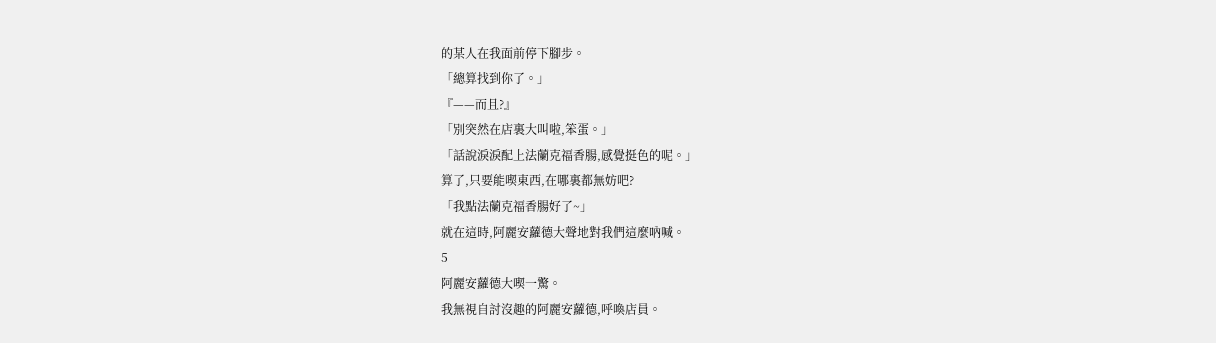的某人在我面前停下腳步。
「總算找到你了。」
『——而且?』
「別突然在店裏大叫啦,笨蛋。」
「話說淚淚配上法蘭克福香腸,感覺挺色的呢。」
算了,只要能喫東西,在哪裏都無妨吧?
「我點法蘭克福香腸好了~」
就在這時,阿麗安蘿德大聲地對我們這麼吶喊。
5
阿麗安蘿德大喫一驚。
我無視自討沒趣的阿麗安蘿德,呼喚店員。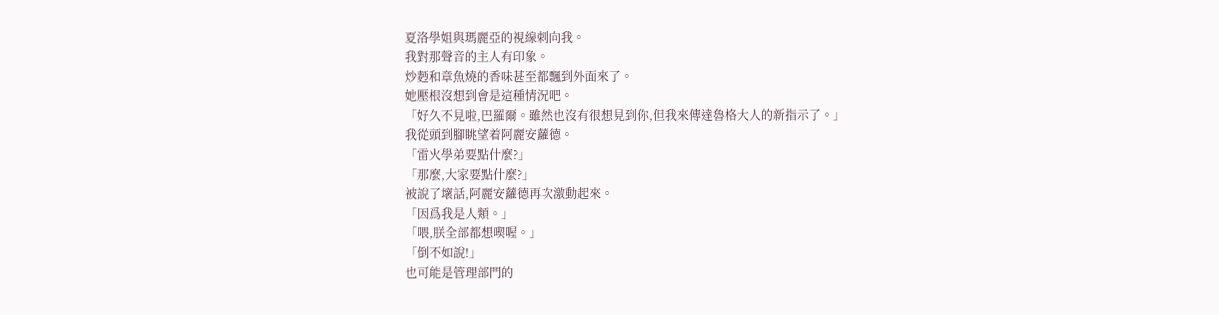夏洛學姐與瑪麗亞的視線刺向我。
我對那聲音的主人有印象。
炒麪和章魚燒的香味甚至都飄到外面來了。
她壓根沒想到會是這種情況吧。
「好久不見啦,巴羅爾。雖然也沒有很想見到你,但我來傳達魯格大人的新指示了。」
我從頭到腳眺望着阿麗安蘿德。
「雷火學弟要點什麼?」
「那麼,大家要點什麼?」
被說了壞話,阿麗安蘿德再次激動起來。
「因爲我是人類。」
「喂,朕全部都想喫喔。」
「倒不如說!」
也可能是管理部門的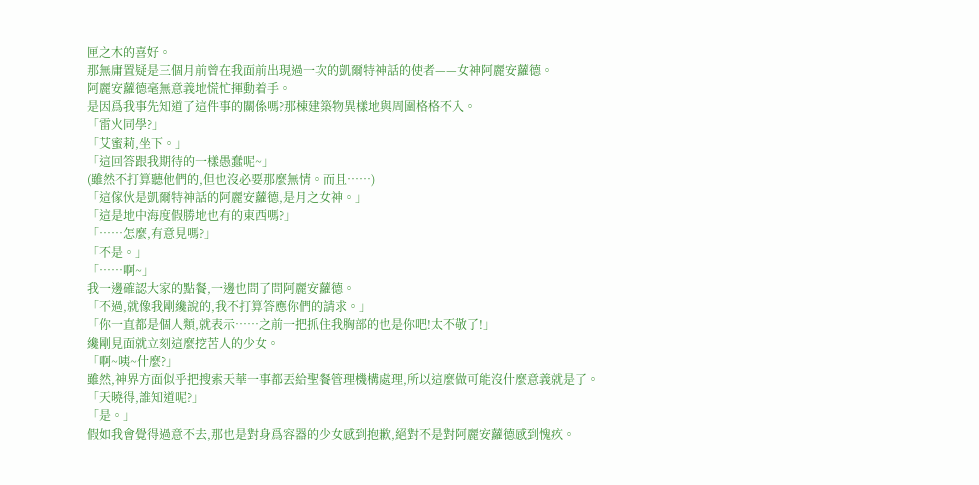匣之木的喜好。
那無庸置疑是三個月前曾在我面前出現過一次的凱爾特神話的使者——女神阿麗安蘿德。
阿麗安蘿德毫無意義地慌忙揮動着手。
是因爲我事先知道了這件事的關係嗎?那棟建築物異樣地與周圍格格不入。
「雷火同學?」
「艾蜜莉,坐下。」
「這回答跟我期待的一樣愚蠢呢~」
(雖然不打算聽他們的,但也沒必要那麼無情。而且……)
「這傢伙是凱爾特神話的阿麗安蘿德,是月之女神。」
「這是地中海度假勝地也有的東西嗎?」
「……怎麼,有意見嗎?」
「不是。」
「……啊~」
我一邊確認大家的點餐,一邊也問了問阿麗安蘿德。
「不過,就像我剛纔說的,我不打算答應你們的請求。」
「你一直都是個人類,就表示……之前一把抓住我胸部的也是你吧!太不敬了!」
纔剛見面就立刻這麼挖苦人的少女。
「啊~咦~什麼?」
雖然,神界方面似乎把搜索天華一事都丟給聖餐管理機構處理,所以這麼做可能沒什麼意義就是了。
「天曉得,誰知道呢?」
「是。」
假如我會覺得過意不去,那也是對身爲容器的少女感到抱歉,絕對不是對阿麗安蘿德感到愧疚。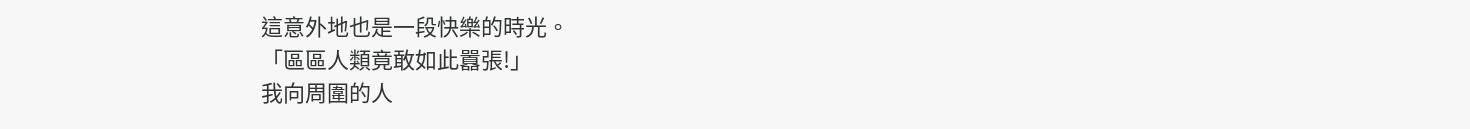這意外地也是一段快樂的時光。
「區區人類竟敢如此囂張!」
我向周圍的人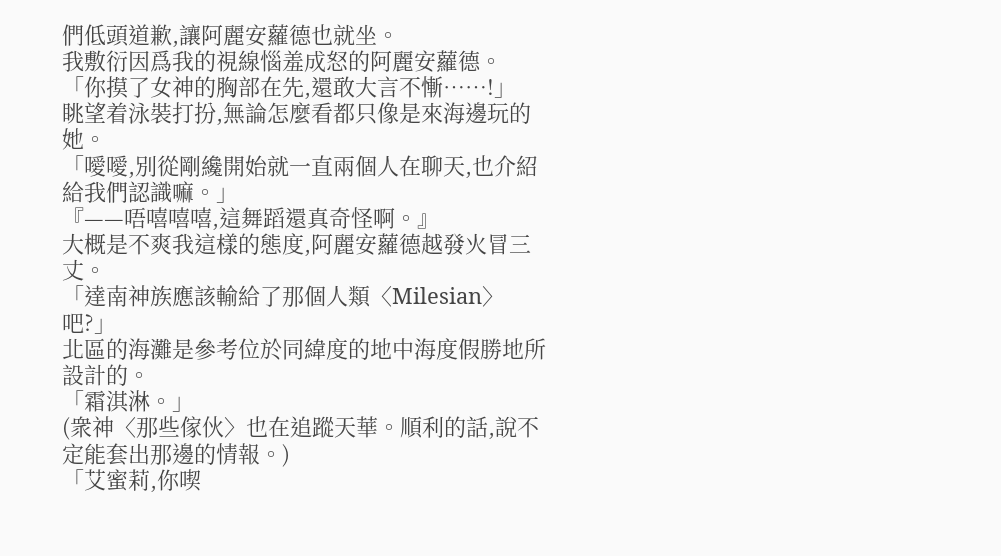們低頭道歉,讓阿麗安蘿德也就坐。
我敷衍因爲我的視線惱羞成怒的阿麗安蘿德。
「你摸了女神的胸部在先,還敢大言不慚……!」
眺望着泳裝打扮,無論怎麼看都只像是來海邊玩的她。
「噯噯,別從剛纔開始就一直兩個人在聊天,也介紹給我們認識嘛。」
『——唔嘻嘻嘻,這舞蹈還真奇怪啊。』
大概是不爽我這樣的態度,阿麗安蘿德越發火冒三丈。
「達南神族應該輸給了那個人類〈Milesian〉吧?」
北區的海灘是參考位於同緯度的地中海度假勝地所設計的。
「霜淇淋。」
(衆神〈那些傢伙〉也在追蹤天華。順利的話,說不定能套出那邊的情報。)
「艾蜜莉,你喫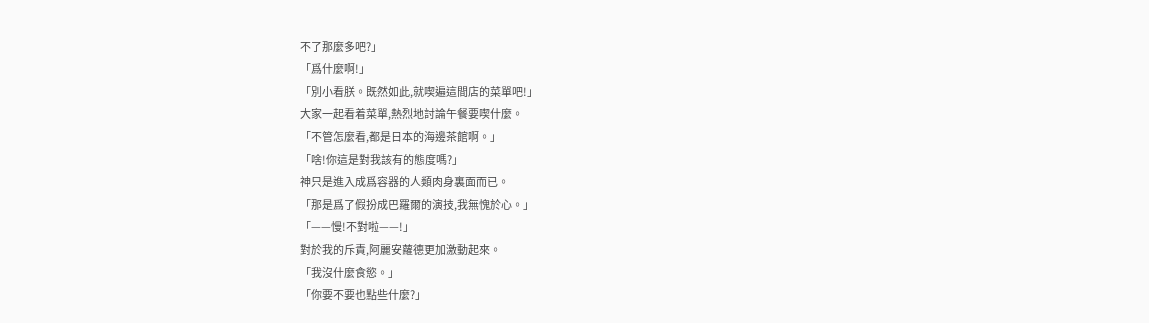不了那麼多吧?」
「爲什麼啊!」
「別小看朕。既然如此,就喫遍這間店的菜單吧!」
大家一起看着菜單,熱烈地討論午餐要喫什麼。
「不管怎麼看,都是日本的海邊茶館啊。」
「啥!你這是對我該有的態度嗎?」
神只是進入成爲容器的人類肉身裏面而已。
「那是爲了假扮成巴羅爾的演技,我無愧於心。」
「——慢!不對啦——!」
對於我的斥責,阿麗安蘿德更加激動起來。
「我沒什麼食慾。」
「你要不要也點些什麼?」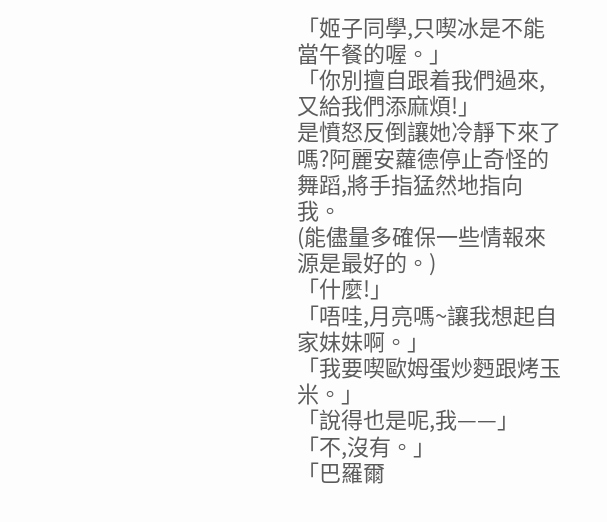「姬子同學,只喫冰是不能當午餐的喔。」
「你別擅自跟着我們過來,又給我們添麻煩!」
是憤怒反倒讓她冷靜下來了嗎?阿麗安蘿德停止奇怪的舞蹈,將手指猛然地指向我。
(能儘量多確保一些情報來源是最好的。)
「什麼!」
「唔哇,月亮嗎~讓我想起自家妹妹啊。」
「我要喫歐姆蛋炒麪跟烤玉米。」
「說得也是呢,我——」
「不,沒有。」
「巴羅爾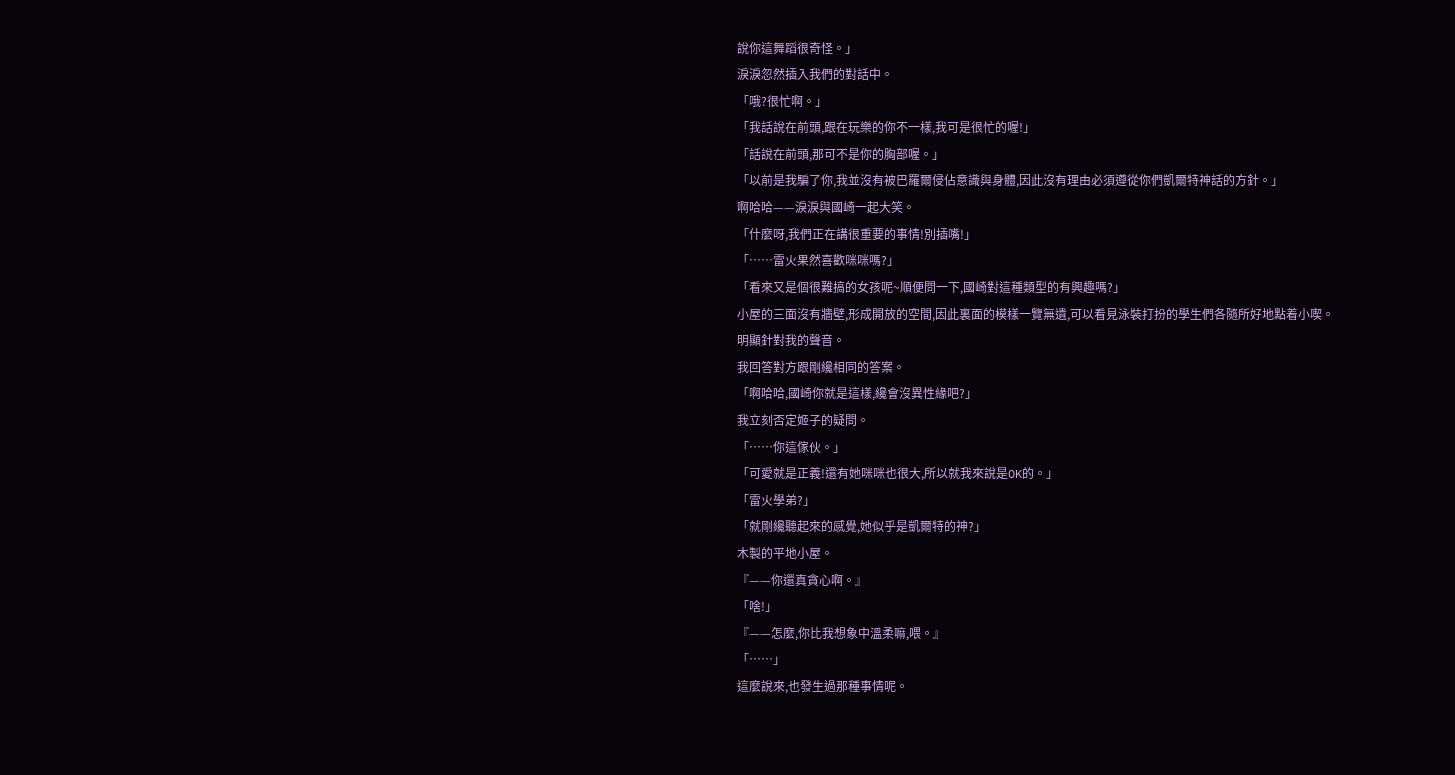說你這舞蹈很奇怪。」
淚淚忽然插入我們的對話中。
「哦?很忙啊。」
「我話說在前頭,跟在玩樂的你不一樣,我可是很忙的喔!」
「話說在前頭,那可不是你的胸部喔。」
「以前是我騙了你,我並沒有被巴羅爾侵佔意識與身體,因此沒有理由必須遵從你們凱爾特神話的方針。」
啊哈哈——淚淚與國崎一起大笑。
「什麼呀,我們正在講很重要的事情!別插嘴!」
「……雷火果然喜歡咪咪嗎?」
「看來又是個很難搞的女孩呢~順便問一下,國崎對這種類型的有興趣嗎?」
小屋的三面沒有牆壁,形成開放的空間,因此裏面的模樣一覽無遺,可以看見泳裝打扮的學生們各隨所好地點着小喫。
明顯針對我的聲音。
我回答對方跟剛纔相同的答案。
「啊哈哈,國崎你就是這樣,纔會沒異性緣吧?」
我立刻否定姬子的疑問。
「……你這傢伙。」
「可愛就是正義!還有她咪咪也很大,所以就我來說是OK的。」
「雷火學弟?」
「就剛纔聽起來的感覺,她似乎是凱爾特的神?」
木製的平地小屋。
『——你還真貪心啊。』
「啥!」
『——怎麼,你比我想象中溫柔嘛,喂。』
「……」
這麼說來,也發生過那種事情呢。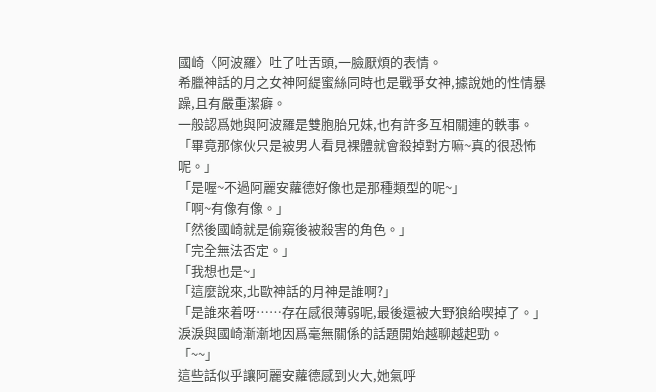國崎〈阿波羅〉吐了吐舌頭,一臉厭煩的表情。
希臘神話的月之女神阿緹蜜絲同時也是戰爭女神,據說她的性情暴躁,且有嚴重潔癖。
一般認爲她與阿波羅是雙胞胎兄妹,也有許多互相關連的軼事。
「畢竟那傢伙只是被男人看見裸體就會殺掉對方嘛~真的很恐怖呢。」
「是喔~不過阿麗安蘿德好像也是那種類型的呢~」
「啊~有像有像。」
「然後國崎就是偷窺後被殺害的角色。」
「完全無法否定。」
「我想也是~」
「這麼說來,北歐神話的月神是誰啊?」
「是誰來着呀……存在感很薄弱呢,最後還被大野狼給喫掉了。」
淚淚與國崎漸漸地因爲毫無關係的話題開始越聊越起勁。
「~~」
這些話似乎讓阿麗安蘿德感到火大,她氣呼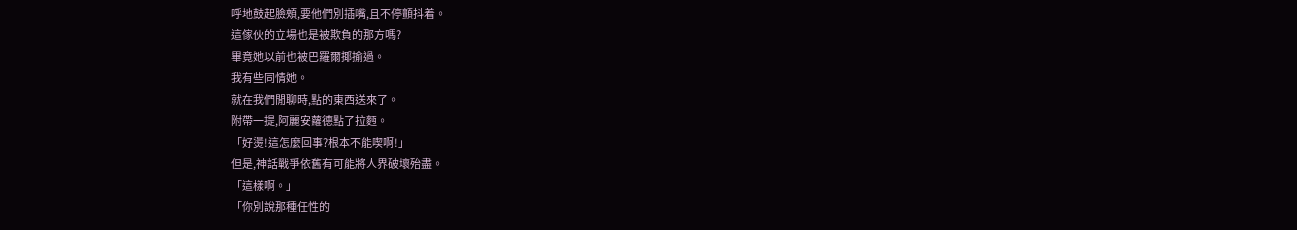呼地鼓起臉頰,要他們別插嘴,且不停顫抖着。
這傢伙的立場也是被欺負的那方嗎?
畢竟她以前也被巴羅爾揶揄過。
我有些同情她。
就在我們閒聊時,點的東西送來了。
附帶一提,阿麗安蘿德點了拉麪。
「好燙!這怎麼回事?根本不能喫啊!」
但是,神話戰爭依舊有可能將人界破壞殆盡。
「這樣啊。」
「你別說那種任性的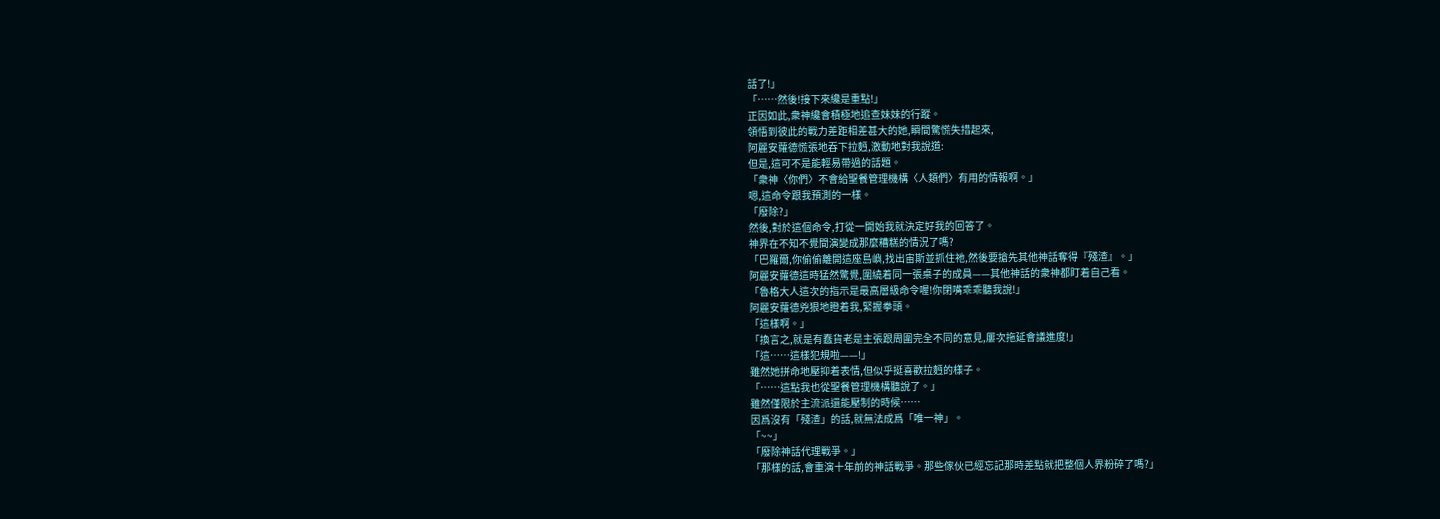話了!」
「……然後!接下來纔是重點!」
正因如此,衆神纔會積極地追查妹妹的行蹤。
領悟到彼此的戰力差距相差甚大的她,瞬間驚慌失措起來,
阿麗安蘿德慌張地吞下拉麪,激動地對我說道:
但是,這可不是能輕易帶過的話題。
「衆神〈你們〉不會給聖餐管理機構〈人類們〉有用的情報啊。」
嗯,這命令跟我預測的一樣。
「廢除?」
然後,對於這個命令,打從一開始我就決定好我的回答了。
神界在不知不覺間演變成那麼糟糕的情況了嗎?
「巴羅爾,你偷偷離開這座島嶼,找出宙斯並抓住祂,然後要搶先其他神話奪得『殘渣』。」
阿麗安蘿德這時猛然驚覺,圍繞着同一張桌子的成員——其他神話的衆神都盯着自己看。
「魯格大人這次的指示是最高層級命令喔!你閉嘴乖乖聽我說!」
阿麗安蘿德兇狠地瞪着我,緊握拳頭。
「這樣啊。」
「換言之,就是有蠢貨老是主張跟周圍完全不同的意見,屢次拖延會議進度!」
「這……這樣犯規啦——!」
雖然她拼命地壓抑着表情,但似乎挺喜歡拉麪的樣子。
「……這點我也從聖餐管理機構聽說了。」
雖然僅限於主流派還能壓制的時候……
因爲沒有「殘渣」的話,就無法成爲「唯一神」。
「~~」
「廢除神話代理戰爭。」
「那樣的話,會重演十年前的神話戰爭。那些傢伙已經忘記那時差點就把整個人界粉碎了嗎?」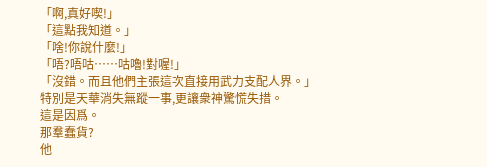「啊,真好喫!」
「這點我知道。」
「啥!你說什麼!」
「唔?唔咕……咕嚕!對喔!」
「沒錯。而且他們主張這次直接用武力支配人界。」
特別是天華消失無蹤一事,更讓衆神驚慌失措。
這是因爲。
那羣蠢貨?
他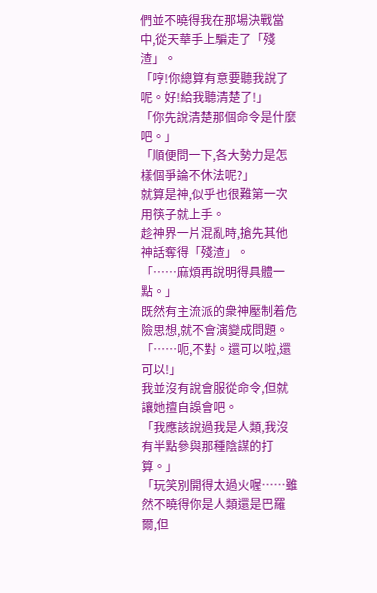們並不曉得我在那場決戰當中,從天華手上騙走了「殘渣」。
「哼!你總算有意要聽我說了呢。好!給我聽清楚了!」
「你先說清楚那個命令是什麼吧。」
「順便問一下,各大勢力是怎樣個爭論不休法呢?」
就算是神,似乎也很難第一次用筷子就上手。
趁神界一片混亂時,搶先其他神話奪得「殘渣」。
「……麻煩再說明得具體一點。」
既然有主流派的衆神壓制着危險思想,就不會演變成問題。
「……呃,不對。還可以啦,還可以!」
我並沒有說會服從命令,但就讓她擅自誤會吧。
「我應該說過我是人類,我沒有半點參與那種陰謀的打算。」
「玩笑別開得太過火喔……雖然不曉得你是人類還是巴羅爾,但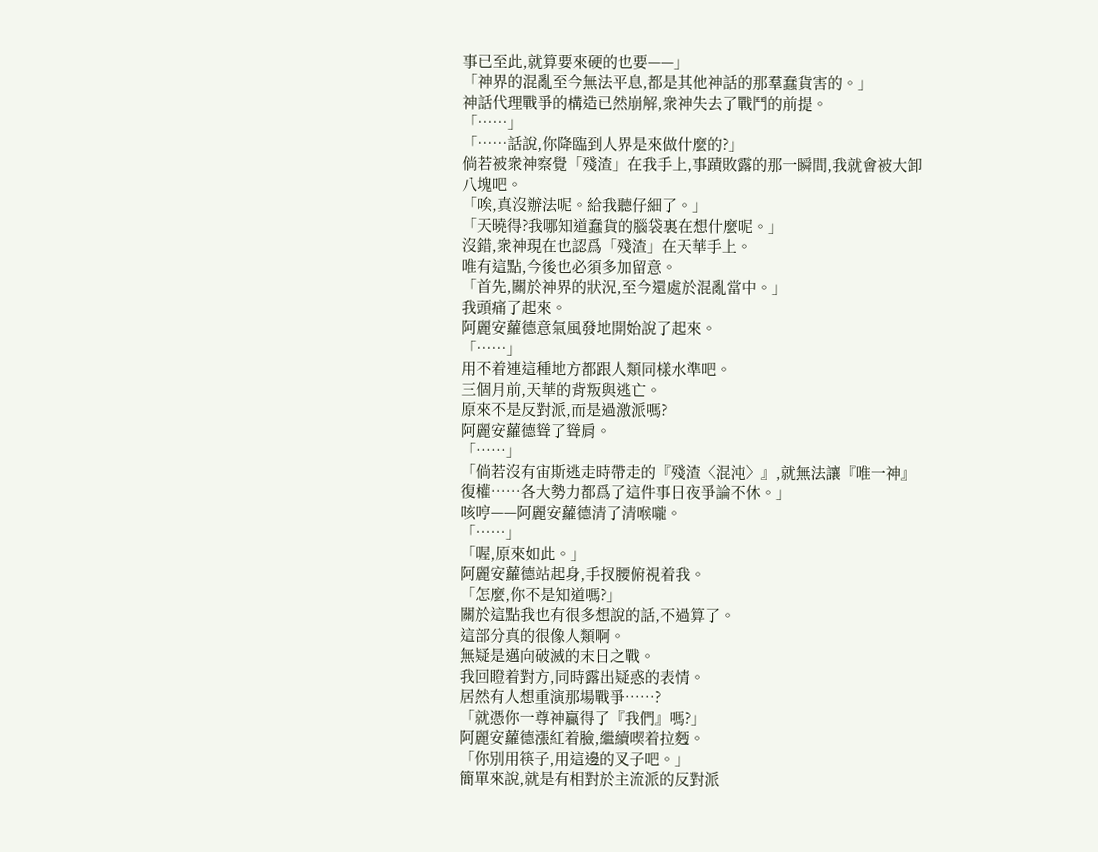事已至此,就算要來硬的也要——」
「神界的混亂至今無法平息,都是其他神話的那羣蠢貨害的。」
神話代理戰爭的構造已然崩解,衆神失去了戰鬥的前提。
「……」
「……話說,你降臨到人界是來做什麼的?」
倘若被衆神察覺「殘渣」在我手上,事蹟敗露的那一瞬間,我就會被大卸八塊吧。
「唉,真沒辦法呢。給我聽仔細了。」
「天曉得?我哪知道蠢貨的腦袋裏在想什麼呢。」
沒錯,衆神現在也認爲「殘渣」在天華手上。
唯有這點,今後也必須多加留意。
「首先,關於神界的狀況,至今還處於混亂當中。」
我頭痛了起來。
阿麗安蘿德意氣風發地開始說了起來。
「……」
用不着連這種地方都跟人類同樣水準吧。
三個月前,天華的背叛與逃亡。
原來不是反對派,而是過激派嗎?
阿麗安蘿德聳了聳肩。
「……」
「倘若沒有宙斯逃走時帶走的『殘渣〈混沌〉』,就無法讓『唯一神』復權……各大勢力都爲了這件事日夜爭論不休。」
咳哼——阿麗安蘿德清了清喉嚨。
「……」
「喔,原來如此。」
阿麗安蘿德站起身,手扠腰俯視着我。
「怎麼,你不是知道嗎?」
關於這點我也有很多想說的話,不過算了。
這部分真的很像人類啊。
無疑是邁向破滅的末日之戰。
我回瞪着對方,同時露出疑惑的表情。
居然有人想重演那場戰爭……?
「就憑你一尊神贏得了『我們』嗎?」
阿麗安蘿德漲紅着臉,繼續喫着拉麪。
「你別用筷子,用這邊的叉子吧。」
簡單來說,就是有相對於主流派的反對派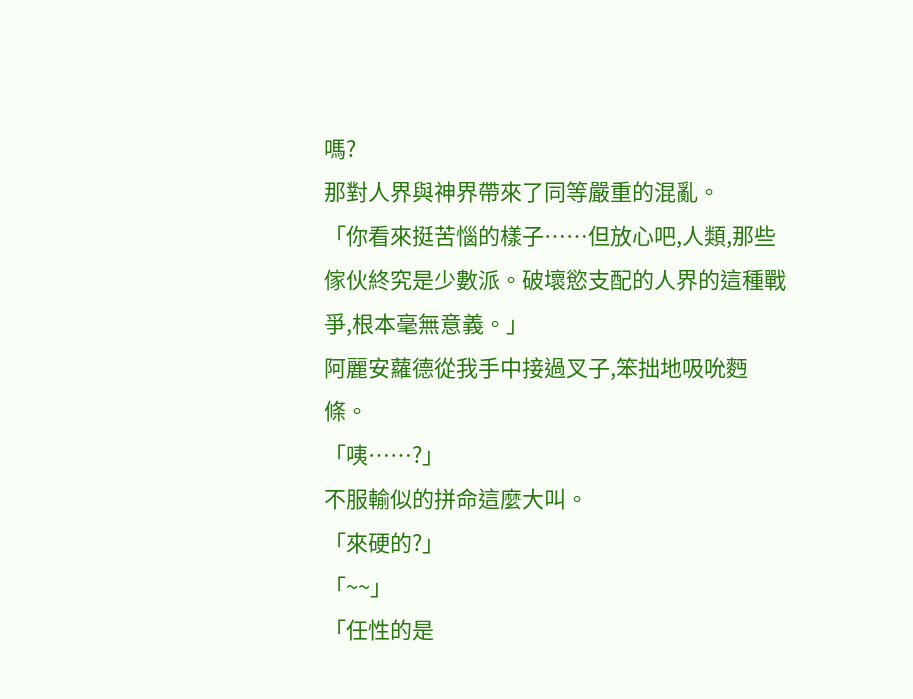嗎?
那對人界與神界帶來了同等嚴重的混亂。
「你看來挺苦惱的樣子……但放心吧,人類,那些傢伙終究是少數派。破壞慾支配的人界的這種戰爭,根本毫無意義。」
阿麗安蘿德從我手中接過叉子,笨拙地吸吮麪條。
「咦……?」
不服輸似的拼命這麼大叫。
「來硬的?」
「~~」
「任性的是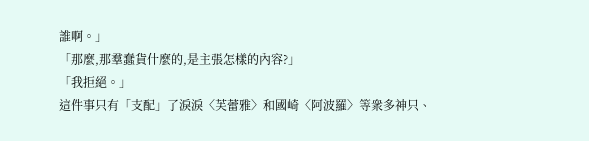誰啊。」
「那麼,那羣蠢貨什麼的,是主張怎樣的內容?」
「我拒絕。」
這件事只有「支配」了淚淚〈芙蕾雅〉和國崎〈阿波羅〉等衆多神只、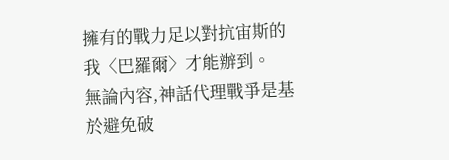擁有的戰力足以對抗宙斯的我〈巴羅爾〉才能辦到。
無論內容,神話代理戰爭是基於避免破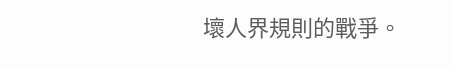壞人界規則的戰爭。